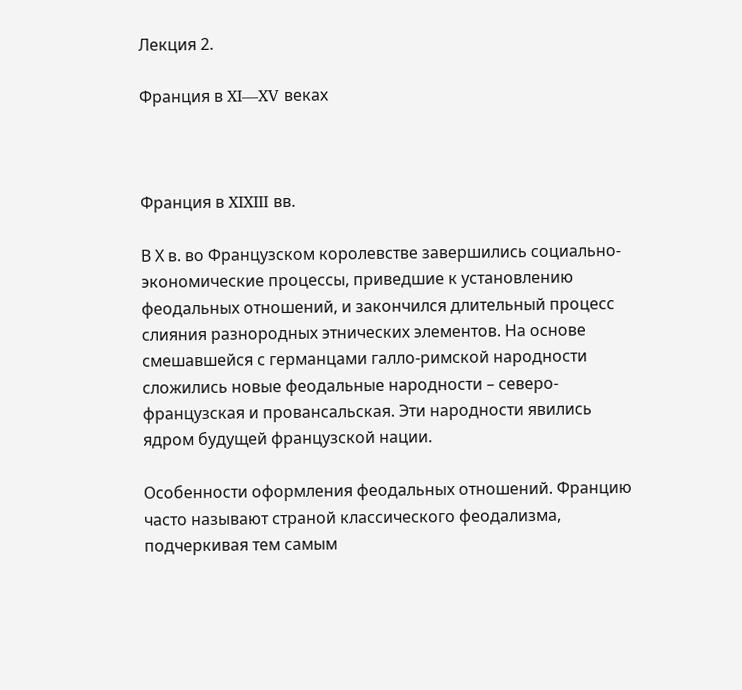Лекция 2.

Франция в XI—XV веках



Франция в XIXIII вв.

В Х в. во Французском королевстве завершились социально-экономические процессы, приведшие к установлению феодальных отношений, и закончился длительный процесс слияния разнородных этнических элементов. На основе смешавшейся с германцами галло-римской народности сложились новые феодальные народности – северо-французская и провансальская. Эти народности явились ядром будущей французской нации.

Особенности оформления феодальных отношений. Францию часто называют страной классического феодализма, подчеркивая тем самым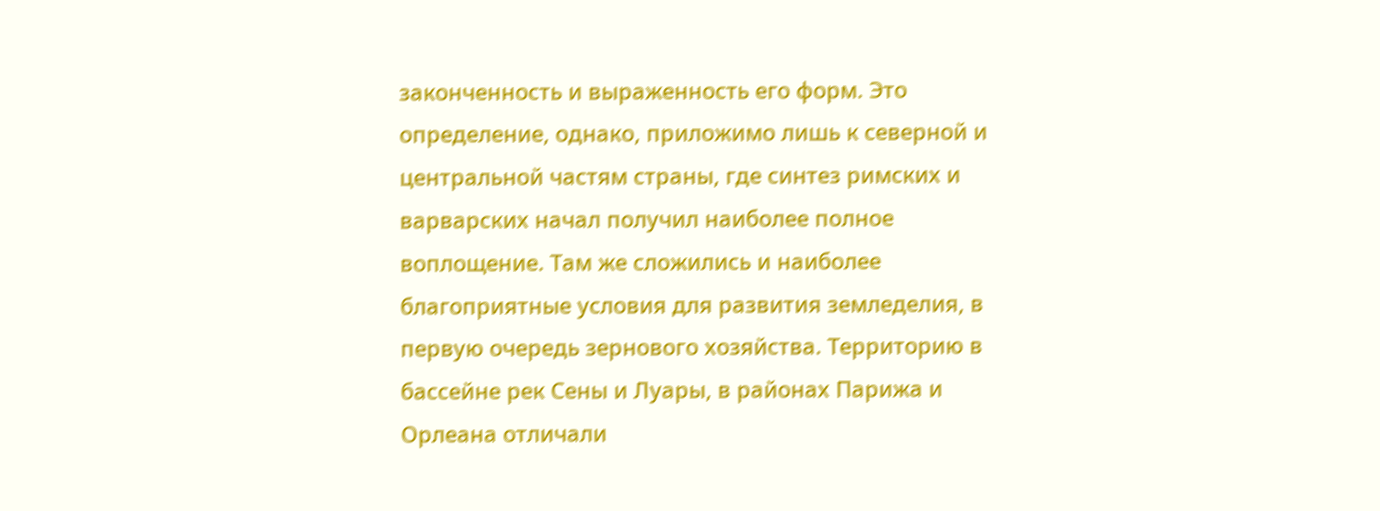законченность и выраженность его форм. Это определение, однако, приложимо лишь к северной и центральной частям страны, где синтез римских и варварских начал получил наиболее полное воплощение. Там же сложились и наиболее благоприятные условия для развития земледелия, в первую очередь зернового хозяйства. Территорию в бассейне рек Сены и Луары, в районах Парижа и Орлеана отличали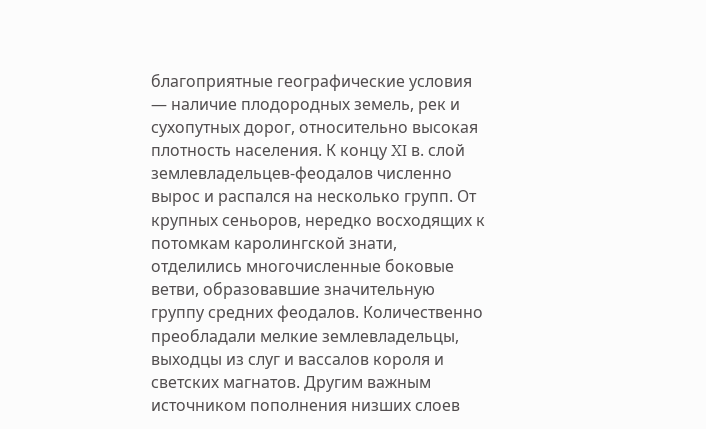благоприятные географические условия — наличие плодородных земель, рек и сухопутных дорог, относительно высокая плотность населения. К концу XI в. слой землевладельцев-феодалов численно вырос и распался на несколько групп. От крупных сеньоров, нередко восходящих к потомкам каролингской знати, отделились многочисленные боковые ветви, образовавшие значительную группу средних феодалов. Количественно преобладали мелкие землевладельцы, выходцы из слуг и вассалов короля и светских магнатов. Другим важным источником пополнения низших слоев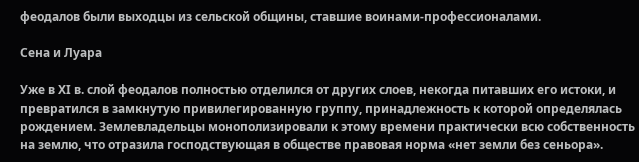феодалов были выходцы из сельской общины, ставшие воинами-профессионалами.

Сена и Луара

Уже в XI в. слой феодалов полностью отделился от других слоев, некогда питавших его истоки, и превратился в замкнутую привилегированную группу, принадлежность к которой определялась рождением. Землевладельцы монополизировали к этому времени практически всю собственность на землю, что отразила господствующая в обществе правовая норма «нет земли без сеньора».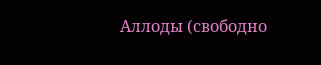Аллоды (свободно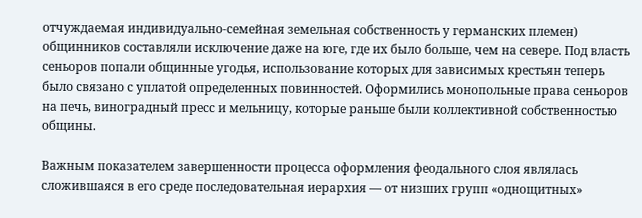отчуждаемая индивидуально-семейная земельная собственность у германских племен) общинников составляли исключение даже на юге, где их было больше, чем на севере. Под власть сеньоров попали общинные угодья, использование которых для зависимых крестьян теперь было связано с уплатой определенных повинностей. Оформились монопольные права сеньоров на печь, виноградный пресс и мельницу, которые раньше были коллективной собственностью общины.

Важным показателем завершенности процесса оформления феодального слоя являлась сложившаяся в его среде последовательная иерархия — от низших групп «однощитных»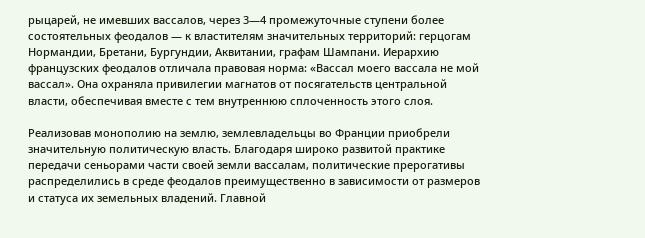рыцарей, не имевших вассалов, через 3—4 промежуточные ступени более состоятельных феодалов — к властителям значительных территорий: герцогам Нормандии, Бретани, Бургундии, Аквитании, графам Шампани. Иерархию французских феодалов отличала правовая норма: «Вассал моего вассала не мой вассал». Она охраняла привилегии магнатов от посягательств центральной власти, обеспечивая вместе с тем внутреннюю сплоченность этого слоя.

Реализовав монополию на землю, землевладельцы во Франции приобрели значительную политическую власть. Благодаря широко развитой практике передачи сеньорами части своей земли вассалам, политические прерогативы распределились в среде феодалов преимущественно в зависимости от размеров и статуса их земельных владений. Главной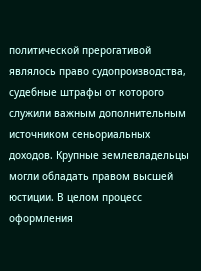политической прерогативой являлось право судопроизводства, судебные штрафы от которого служили важным дополнительным источником сеньориальных доходов. Крупные землевладельцы могли обладать правом высшей юстиции. В целом процесс оформления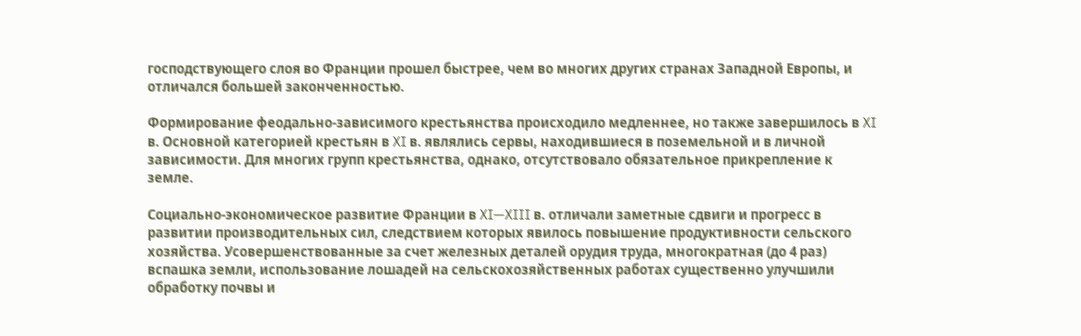господствующего слоя во Франции прошел быстрее, чем во многих других странах Западной Европы, и отличался большей законченностью.

Формирование феодально-зависимого крестьянства происходило медленнее, но также завершилось в XI в. Основной категорией крестьян в XI в. являлись сервы, находившиеся в поземельной и в личной зависимости. Для многих групп крестьянства, однако, отсутствовало обязательное прикрепление к земле.

Социально-экономическое развитие Франции в XI—XIII в. отличали заметные сдвиги и прогресс в развитии производительных сил, следствием которых явилось повышение продуктивности сельского хозяйства. Усовершенствованные за счет железных деталей орудия труда, многократная (до 4 раз) вспашка земли, использование лошадей на сельскохозяйственных работах существенно улучшили обработку почвы и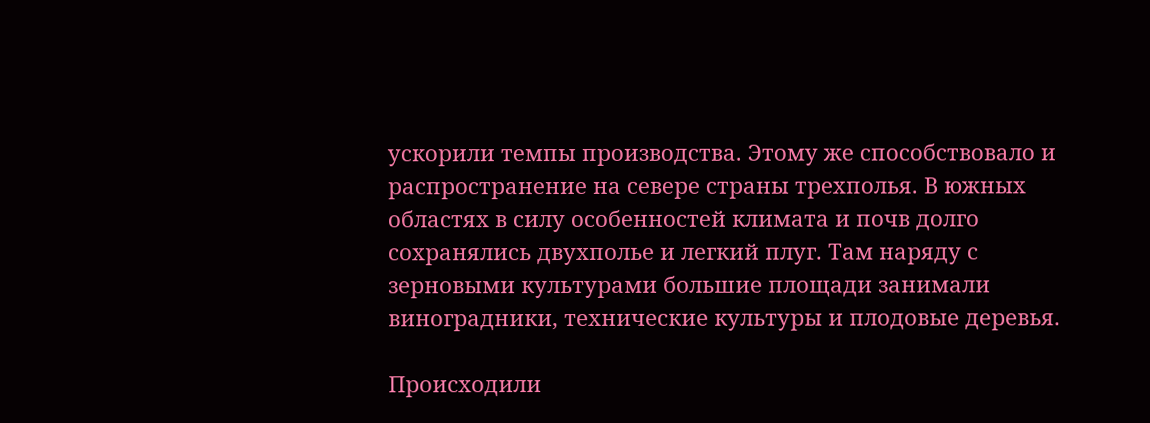ускорили темпы производства. Этому же способствовало и распространение на севере страны трехполья. В южных областях в силу особенностей климата и почв долго сохранялись двухполье и легкий плуг. Там наряду с зерновыми культурами большие площади занимали виноградники, технические культуры и плодовые деревья.

Происходили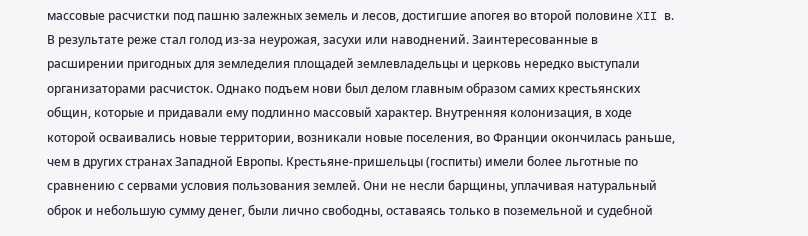массовые расчистки под пашню залежных земель и лесов, достигшие апогея во второй половине XII в. В результате реже стал голод из-за неурожая, засухи или наводнений. Заинтересованные в расширении пригодных для земледелия площадей землевладельцы и церковь нередко выступали организаторами расчисток. Однако подъем нови был делом главным образом самих крестьянских общин, которые и придавали ему подлинно массовый характер. Внутренняя колонизация, в ходе которой осваивались новые территории, возникали новые поселения, во Франции окончилась раньше, чем в других странах Западной Европы. Крестьяне-пришельцы (госпиты) имели более льготные по сравнению с сервами условия пользования землей. Они не несли барщины, уплачивая натуральный оброк и небольшую сумму денег, были лично свободны, оставаясь только в поземельной и судебной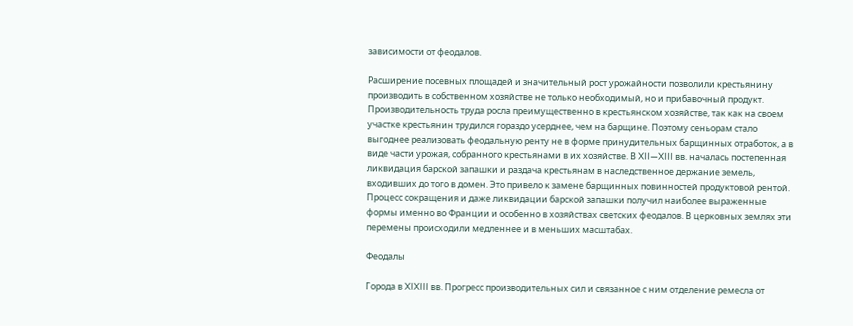зависимости от феодалов.

Расширение посевных площадей и значительный рост урожайности позволили крестьянину производить в собственном хозяйстве не только необходимый, но и прибавочный продукт. Производительность труда росла преимущественно в крестьянском хозяйстве, так как на своем участке крестьянин трудился гораздо усерднее, чем на барщине. Поэтому сеньорам стало выгоднее реализовать феодальную ренту не в форме принудительных барщинных отработок, а в виде части урожая, собранного крестьянами в их хозяйстве. В XII—XIII вв. началась постепенная ликвидация барской запашки и раздача крестьянам в наследственное держание земель, входивших до того в домен. Это привело к замене барщинных повинностей продуктовой рентой. Процесс сокращения и даже ликвидации барской запашки получил наиболее выраженные формы именно во Франции и особенно в хозяйствах светских феодалов. В церковных землях эти перемены происходили медленнее и в меньших масштабах.

Феодалы

Города в XIXIII вв. Прогресс производительных сил и связанное с ним отделение ремесла от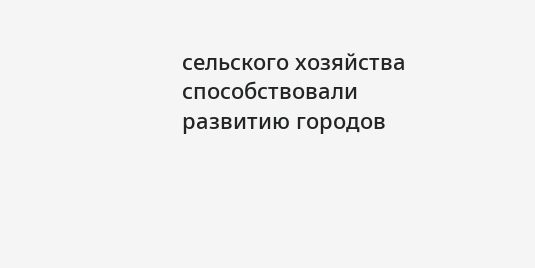сельского хозяйства способствовали развитию городов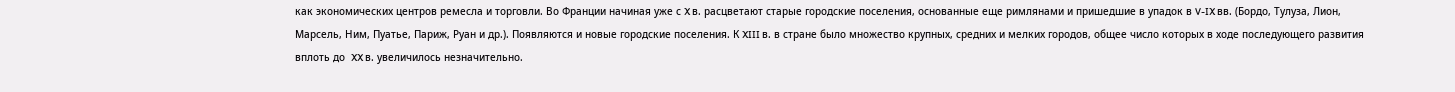как экономических центров ремесла и торговли. Во Франции начиная уже с X в. расцветают старые городские поселения, основанные еще римлянами и пришедшие в упадок в V-IX вв. (Бордо, Тулуза, Лион, Марсель, Ним, Пуатье, Париж, Руан и др.). Появляются и новые городские поселения. К XIII в. в стране было множество крупных, средних и мелких городов, общее число которых в ходе последующего развития вплоть до  XX в. увеличилось незначительно.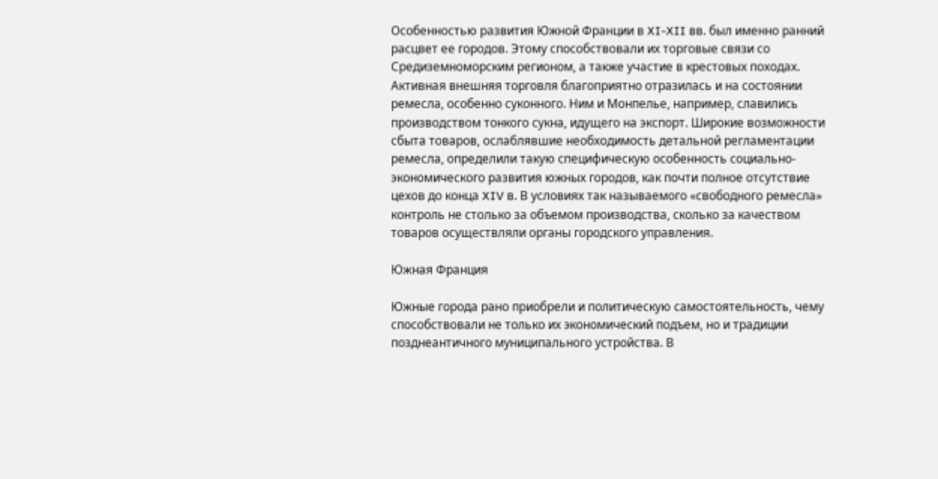Особенностью развития Южной Франции в XI-XII вв. был именно ранний расцвет ее городов. Этому способствовали их торговые связи со Средиземноморским регионом, а также участие в крестовых походах. Активная внешняя торговля благоприятно отразилась и на состоянии ремесла, особенно суконного. Ним и Монпелье, например, славились производством тонкого сукна, идущего на экспорт. Широкие возможности сбыта товаров, ослаблявшие необходимость детальной регламентации ремесла, определили такую специфическую особенность социально-экономического развития южных городов, как почти полное отсутствие цехов до конца XIV в. В условиях так называемого «свободного ремесла» контроль не столько за объемом производства, сколько за качеством товаров осуществляли органы городского управления.

Южная Франция

Южные города рано приобрели и политическую самостоятельность, чему способствовали не только их экономический подъем, но и традиции позднеантичного муниципального устройства. В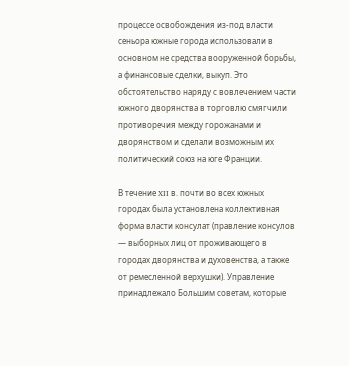процессе освобождения из-под власти сеньора южные города использовали в основном не средства вооруженной борьбы, а финансовые сделки, выкуп. Это обстоятельство наряду с вовлечением части южного дворянства в торговлю смягчили противоречия между горожанами и дворянством и сделали возможным их политический союз на юге Франции.

В течение XII в. почти во всех южных городах была установлена коллективная форма власти консулат (правление консулов — выборных лиц от проживающего в городах дворянства и духовенства, а также от ремесленной верхушки). Управление принадлежало Большим советам, которые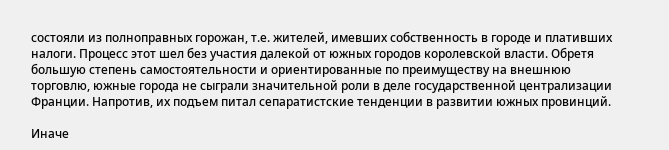состояли из полноправных горожан, т.е. жителей, имевших собственность в городе и плативших налоги. Процесс этот шел без участия далекой от южных городов королевской власти. Обретя большую степень самостоятельности и ориентированные по преимуществу на внешнюю торговлю, южные города не сыграли значительной роли в деле государственной централизации Франции. Напротив, их подъем питал сепаратистские тенденции в развитии южных провинций.

Иначе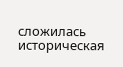сложилась историческая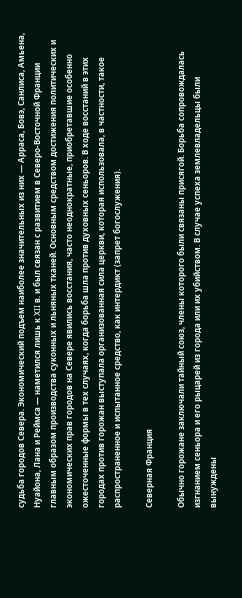судьба городов Севера. Экономический подъем наиболее значительных из них — Арраса, Бовэ, Санлиса, Амьена, Нуайона, Лана и Реймса — наметился лишь к XII в. и был связан с развитием в Северо-Восточной Франции главным образом производства суконных и льняных тканей. Основным средством достижения политических и экономических прав городов на Севере явились восстания, часто неоднократные, приобретавшие особенно ожесточенные формы в тех случаях, когда борьба шла против духовных сеньоров. В ходе восстаний в этих городах против горожан выступала организованная сила церкви, которая использовала, в частности, такое распространенное и испытанное средство, как интердикт (запрет богослужения).

Северная Франция

Обычно горожане заключали тайный союз, члены которого были связаны присягой. Борьба сопровождалась изгнанием сеньора и его рыцарей из города или их убийством. В случае успеха землевладельцы были вынуждены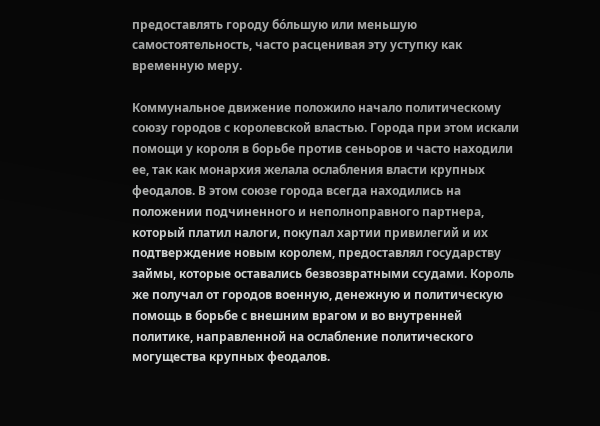предоставлять городу бо́льшую или меньшую самостоятельность, часто расценивая эту уступку как временную меру.

Коммунальное движение положило начало политическому союзу городов с королевской властью. Города при этом искали помощи у короля в борьбе против сеньоров и часто находили ее, так как монархия желала ослабления власти крупных феодалов. В этом союзе города всегда находились на положении подчиненного и неполноправного партнера, который платил налоги, покупал хартии привилегий и их подтверждение новым королем, предоставлял государству займы, которые оставались безвозвратными ссудами. Король же получал от городов военную, денежную и политическую помощь в борьбе с внешним врагом и во внутренней политике, направленной на ослабление политического могущества крупных феодалов.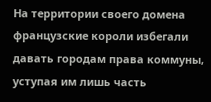На территории своего домена французские короли избегали давать городам права коммуны, уступая им лишь часть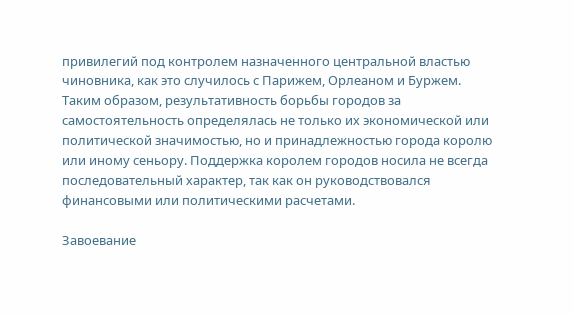привилегий под контролем назначенного центральной властью чиновника, как это случилось с Парижем, Орлеаном и Буржем. Таким образом, результативность борьбы городов за самостоятельность определялась не только их экономической или политической значимостью, но и принадлежностью города королю или иному сеньору. Поддержка королем городов носила не всегда последовательный характер, так как он руководствовался финансовыми или политическими расчетами.

Завоевание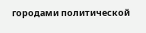городами политической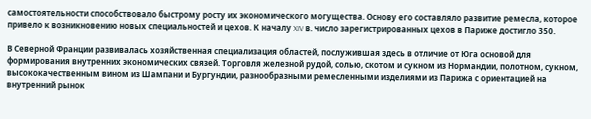самостоятельности способствовало быстрому росту их экономического могущества. Основу его составляло развитие ремесла, которое привело к возникновению новых специальностей и цехов. К началу XIV в. число зарегистрированных цехов в Париже достигло 350.

В Северной Франции развивалась хозяйственная специализация областей, послужившая здесь в отличие от Юга основой для формирования внутренних экономических связей. Торговля железной рудой, солью, скотом и сукном из Нормандии, полотном, сукном, высококачественным вином из Шампани и Бургундии, разнообразными ремесленными изделиями из Парижа с ориентацией на внутренний рынок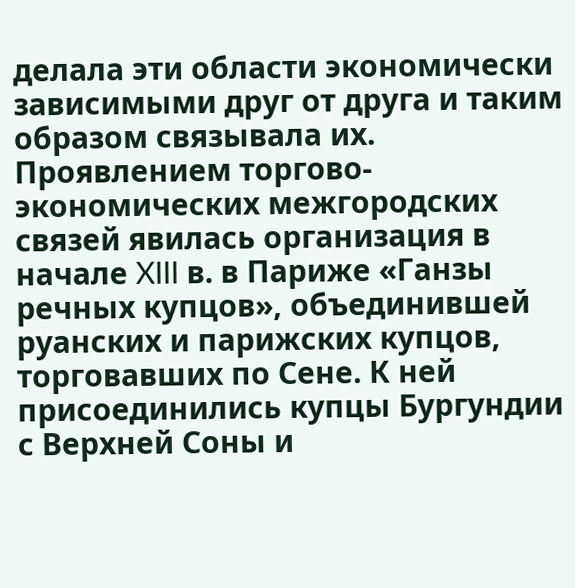делала эти области экономически зависимыми друг от друга и таким образом связывала их. Проявлением торгово-экономических межгородских связей явилась организация в начале XIII в. в Париже «Ганзы речных купцов», объединившей руанских и парижских купцов, торговавших по Сене. К ней присоединились купцы Бургундии с Верхней Соны и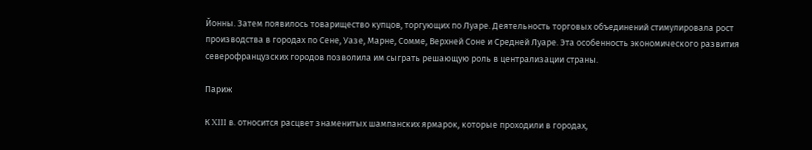Йонны. Затем появилось товарищество купцов, торгующих по Луаре. Деятельность торговых объединений стимулировала рост производства в городах по Сене, Уазе, Марне, Сомме, Верхней Соне и Средней Луаре. Эта особенность экономического развития северофранцузских городов позволила им сыграть решающую роль в централизации страны.

Париж

К XIII в. относится расцвет знаменитых шампанских ярмарок, которые проходили в городах,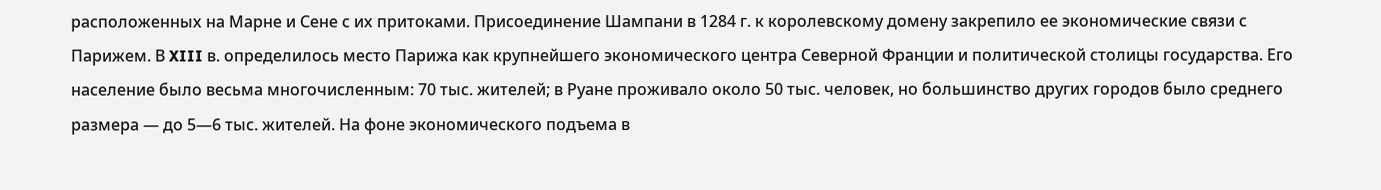расположенных на Марне и Сене с их притоками. Присоединение Шампани в 1284 г. к королевскому домену закрепило ее экономические связи с Парижем. В XIII в. определилось место Парижа как крупнейшего экономического центра Северной Франции и политической столицы государства. Его население было весьма многочисленным: 70 тыс. жителей; в Руане проживало около 50 тыс. человек, но большинство других городов было среднего размера — до 5—6 тыс. жителей. На фоне экономического подъема в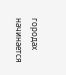городах начинается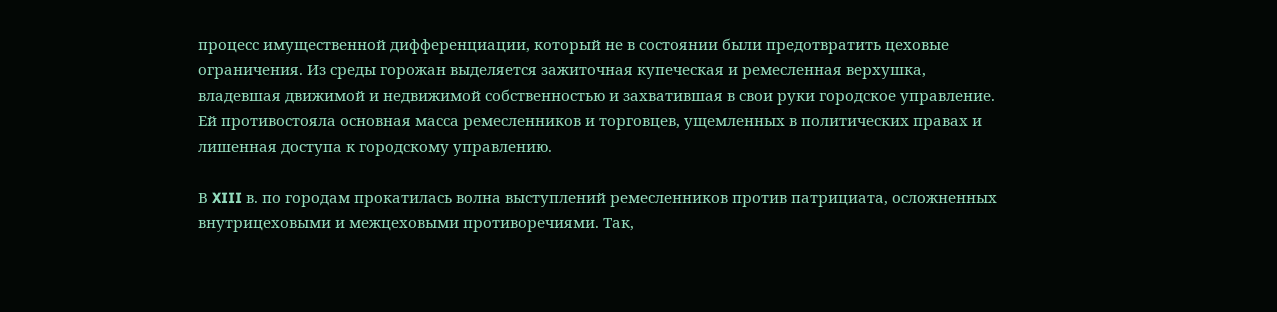процесс имущественной дифференциации, который не в состоянии были предотвратить цеховые ограничения. Из среды горожан выделяется зажиточная купеческая и ремесленная верхушка, владевшая движимой и недвижимой собственностью и захватившая в свои руки городское управление. Ей противостояла основная масса ремесленников и торговцев, ущемленных в политических правах и лишенная доступа к городскому управлению.

В XIII в. по городам прокатилась волна выступлений ремесленников против патрициата, осложненных внутрицеховыми и межцеховыми противоречиями. Так,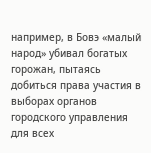например, в Бовэ «малый народ» убивал богатых горожан, пытаясь добиться права участия в выборах органов городского управления для всех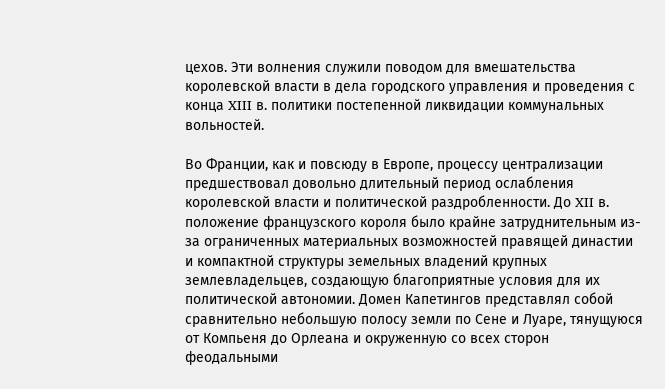цехов. Эти волнения служили поводом для вмешательства королевской власти в дела городского управления и проведения с конца XIII в. политики постепенной ликвидации коммунальных вольностей.

Во Франции, как и повсюду в Европе, процессу централизации предшествовал довольно длительный период ослабления королевской власти и политической раздробленности. До XII в. положение французского короля было крайне затруднительным из-за ограниченных материальных возможностей правящей династии и компактной структуры земельных владений крупных землевладельцев, создающую благоприятные условия для их политической автономии. Домен Капетингов представлял собой сравнительно небольшую полосу земли по Сене и Луаре, тянущуюся от Компьеня до Орлеана и окруженную со всех сторон феодальными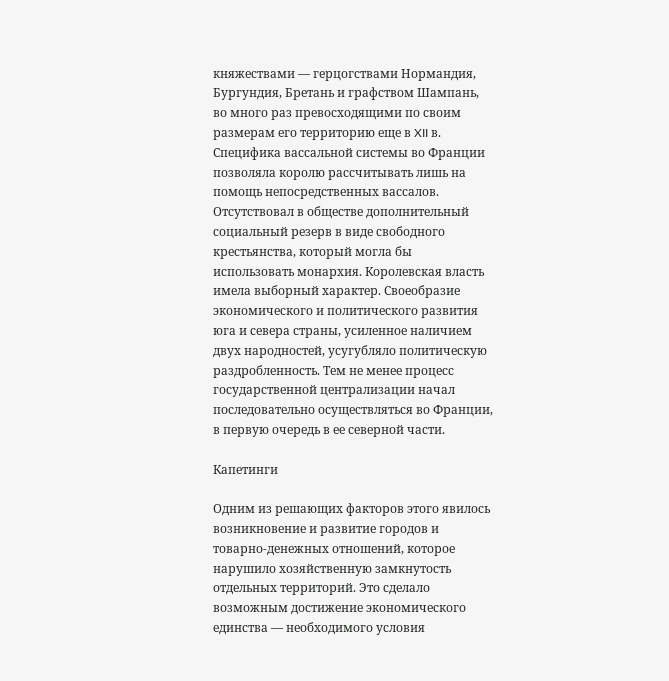княжествами — герцогствами Нормандия, Бургундия, Бретань и графством Шампань, во много раз превосходящими по своим размерам его территорию еще в XII в. Специфика вассальной системы во Франции позволяла королю рассчитывать лишь на помощь непосредственных вассалов. Отсутствовал в обществе дополнительный социальный резерв в виде свободного крестьянства, который могла бы использовать монархия. Королевская власть имела выборный характер. Своеобразие экономического и политического развития юга и севера страны, усиленное наличием двух народностей, усугубляло политическую раздробленность. Тем не менее процесс государственной централизации начал последовательно осуществляться во Франции, в первую очередь в ее северной части.

Капетинги

Одним из решающих факторов этого явилось возникновение и развитие городов и товарно-денежных отношений, которое нарушило хозяйственную замкнутость отдельных территорий. Это сделало возможным достижение экономического единства — необходимого условия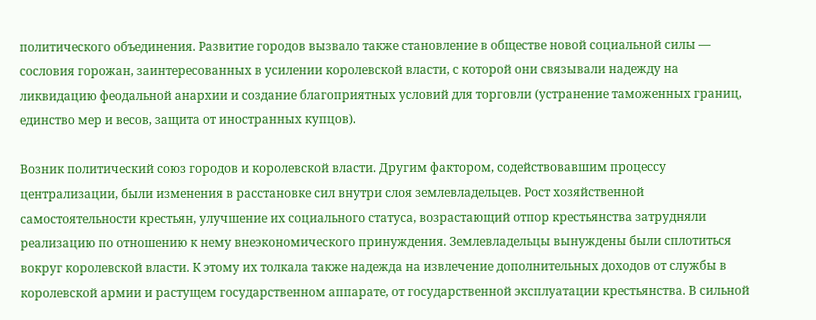политического объединения. Развитие городов вызвало также становление в обществе новой социальной силы — сословия горожан, заинтересованных в усилении королевской власти, с которой они связывали надежду на ликвидацию феодальной анархии и создание благоприятных условий для торговли (устранение таможенных границ, единство мер и весов, защита от иностранных купцов).

Возник политический союз городов и королевской власти. Другим фактором, содействовавшим процессу централизации, были изменения в расстановке сил внутри слоя землевладельцев. Рост хозяйственной самостоятельности крестьян, улучшение их социального статуса, возрастающий отпор крестьянства затрудняли реализацию по отношению к нему внеэкономического принуждения. Землевладельцы вынуждены были сплотиться вокруг королевской власти. К этому их толкала также надежда на извлечение дополнительных доходов от службы в королевской армии и растущем государственном аппарате, от государственной эксплуатации крестьянства. В сильной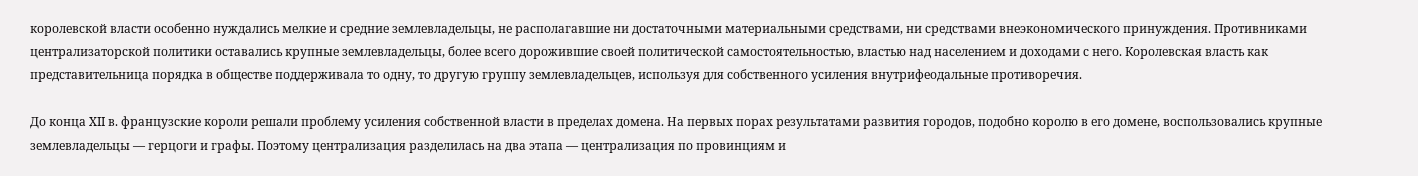королевской власти особенно нуждались мелкие и средние землевладельцы, не располагавшие ни достаточными материальными средствами, ни средствами внеэкономического принуждения. Противниками централизаторской политики оставались крупные землевладельцы, более всего дорожившие своей политической самостоятельностью, властью над населением и доходами с него. Королевская власть как представительница порядка в обществе поддерживала то одну, то другую группу землевладельцев, используя для собственного усиления внутрифеодальные противоречия.

До конца XII в. французские короли решали проблему усиления собственной власти в пределах домена. На первых порах результатами развития городов, подобно королю в его домене, воспользовались крупные землевладельцы — герцоги и графы. Поэтому централизация разделилась на два этапа — централизация по провинциям и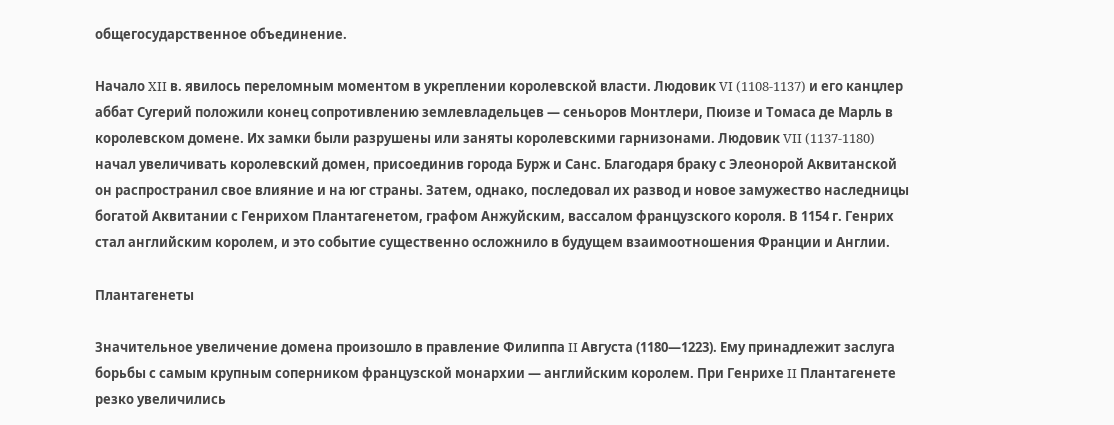общегосударственное объединение.

Начало XII в. явилось переломным моментом в укреплении королевской власти. Людовик VI (1108-1137) и его канцлер аббат Сугерий положили конец сопротивлению землевладельцев — сеньоров Монтлери, Пюизе и Томаса де Марль в королевском домене. Их замки были разрушены или заняты королевскими гарнизонами. Людовик VII (1137-1180) начал увеличивать королевский домен, присоединив города Бурж и Санс. Благодаря браку с Элеонорой Аквитанской он распространил свое влияние и на юг страны. Затем, однако, последовал их развод и новое замужество наследницы богатой Аквитании с Генрихом Плантагенетом, графом Анжуйским, вассалом французского короля. В 1154 г. Генрих стал английским королем, и это событие существенно осложнило в будущем взаимоотношения Франции и Англии.

Плантагенеты

Значительное увеличение домена произошло в правление Филиппа II Августа (1180—1223). Ему принадлежит заслуга борьбы с самым крупным соперником французской монархии — английским королем. При Генрихе II Плантагенете резко увеличились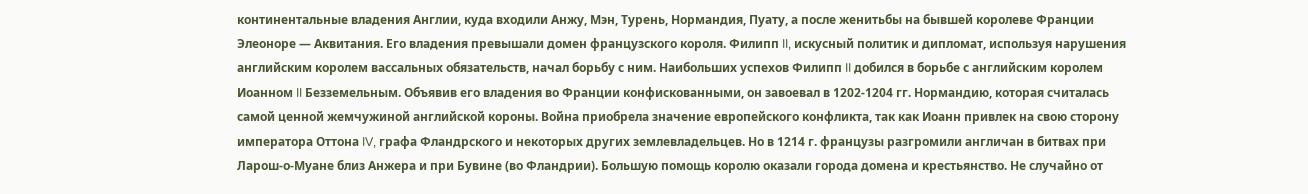континентальные владения Англии, куда входили Анжу, Мэн, Турень, Нормандия, Пуату, а после женитьбы на бывшей королеве Франции Элеоноре — Аквитания. Его владения превышали домен французского короля. Филипп II, искусный политик и дипломат, используя нарушения английским королем вассальных обязательств, начал борьбу с ним. Наибольших успехов Филипп II добился в борьбе с английским королем Иоанном II Безземельным. Объявив его владения во Франции конфискованными, он завоевал в 1202-1204 гг. Нормандию, которая считалась самой ценной жемчужиной английской короны. Война приобрела значение европейского конфликта, так как Иоанн привлек на свою сторону императора Оттона IV, графа Фландрского и некоторых других землевладельцев. Но в 1214 г. французы разгромили англичан в битвах при Ларош-о-Муане близ Анжера и при Бувине (во Фландрии). Большую помощь королю оказали города домена и крестьянство. Не случайно от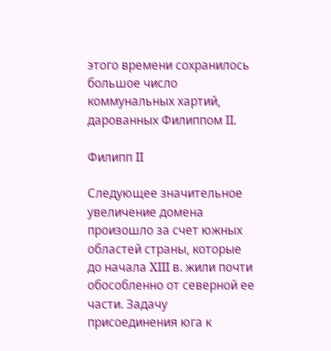этого времени сохранилось большое число коммунальных хартий, дарованных Филиппом II.

Филипп II

Следующее значительное увеличение домена произошло за счет южных областей страны, которые до начала XIII в. жили почти обособленно от северной ее части. Задачу присоединения юга к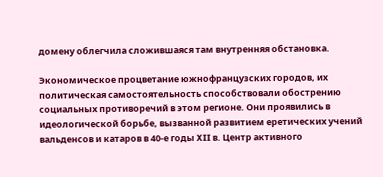домену облегчила сложившаяся там внутренняя обстановка.

Экономическое процветание южнофранцузских городов, их политическая самостоятельность способствовали обострению социальных противоречий в этом регионе. Они проявились в идеологической борьбе, вызванной развитием еретических учений вальденсов и катаров в 40-е годы XII в. Центр активного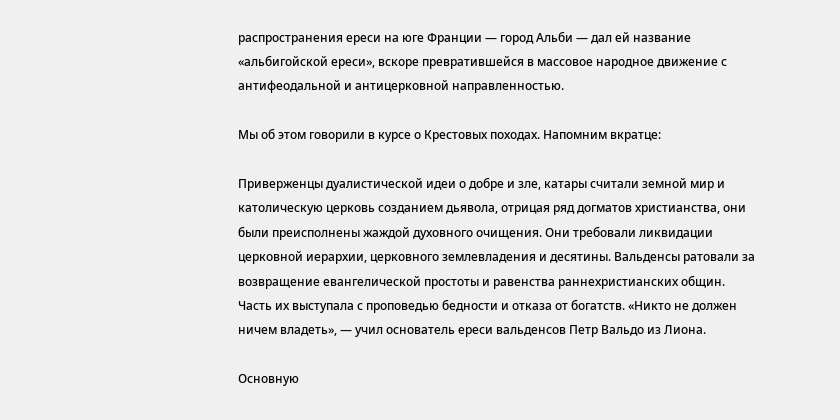распространения ереси на юге Франции — город Альби — дал ей название «альбигойской ереси», вскоре превратившейся в массовое народное движение с антифеодальной и антицерковной направленностью.

Мы об этом говорили в курсе о Крестовых походах. Напомним вкратце:

Приверженцы дуалистической идеи о добре и зле, катары считали земной мир и католическую церковь созданием дьявола, отрицая ряд догматов христианства, они были преисполнены жаждой духовного очищения. Они требовали ликвидации церковной иерархии, церковного землевладения и десятины. Вальденсы ратовали за возвращение евангелической простоты и равенства раннехристианских общин. Часть их выступала с проповедью бедности и отказа от богатств. «Никто не должен ничем владеть», — учил основатель ереси вальденсов Петр Вальдо из Лиона.

Основную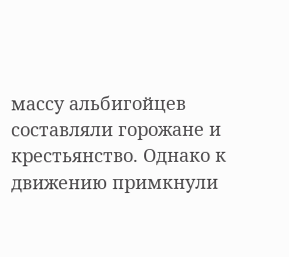массу альбигойцев составляли горожане и крестьянство. Однако к движению примкнули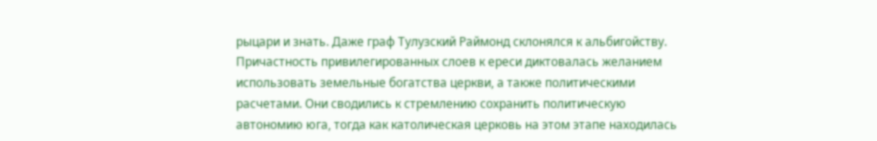рыцари и знать. Даже граф Тулузский Раймонд склонялся к альбигойству. Причастность привилегированных слоев к ереси диктовалась желанием использовать земельные богатства церкви, а также политическими расчетами. Они сводились к стремлению сохранить политическую автономию юга, тогда как католическая церковь на этом этапе находилась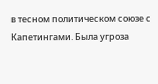в тесном политическом союзе с Капетингами. Была угроза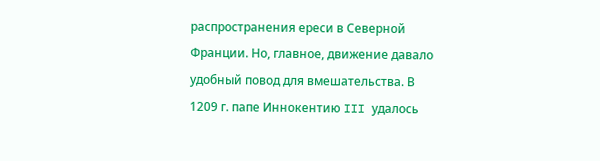распространения ереси в Северной Франции. Но, главное, движение давало удобный повод для вмешательства. В 1209 г. папе Иннокентию III удалось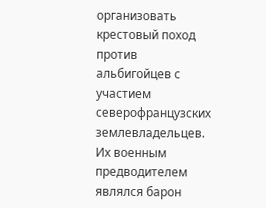организовать крестовый поход против альбигойцев с участием северофранцузских землевладельцев. Их военным предводителем являлся барон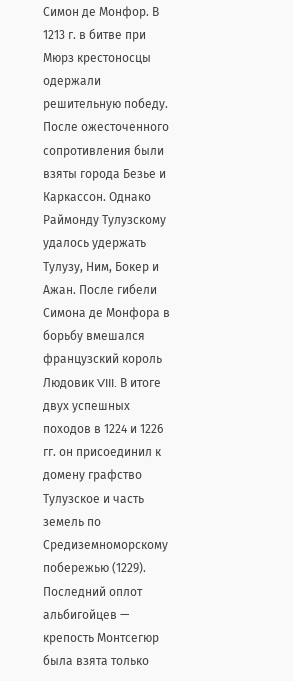Симон де Монфор. В 1213 г. в битве при Мюрз крестоносцы одержали решительную победу. После ожесточенного сопротивления были взяты города Безье и Каркассон. Однако Раймонду Тулузскому удалось удержать Тулузу, Ним, Бокер и Ажан. После гибели Симона де Монфора в борьбу вмешался французский король Людовик VIII. В итоге двух успешных походов в 1224 и 1226 гг. он присоединил к домену графство Тулузское и часть земель по Средиземноморскому побережью (1229). Последний оплот альбигойцев — крепость Монтсегюр была взята только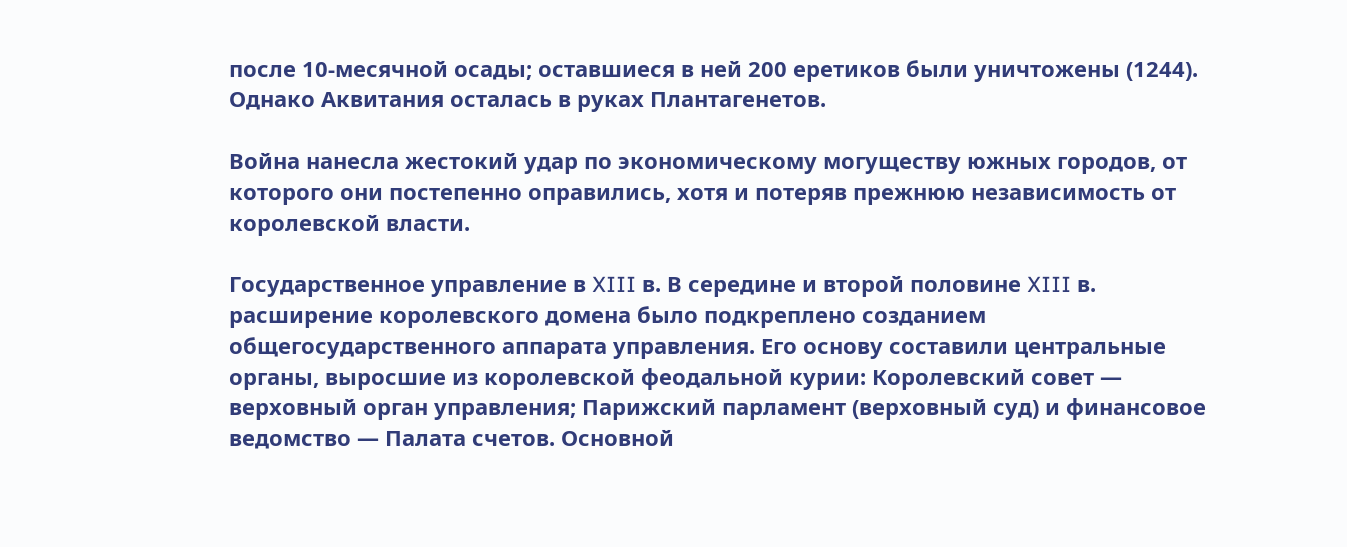после 10-месячной осады; оставшиеся в ней 200 еретиков были уничтожены (1244). Однако Аквитания осталась в руках Плантагенетов.

Война нанесла жестокий удар по экономическому могуществу южных городов, от которого они постепенно оправились, хотя и потеряв прежнюю независимость от королевской власти.

Государственное управление в XIII в. В середине и второй половине XIII в. расширение королевского домена было подкреплено созданием общегосударственного аппарата управления. Его основу составили центральные органы, выросшие из королевской феодальной курии: Королевский совет — верховный орган управления; Парижский парламент (верховный суд) и финансовое ведомство — Палата счетов. Основной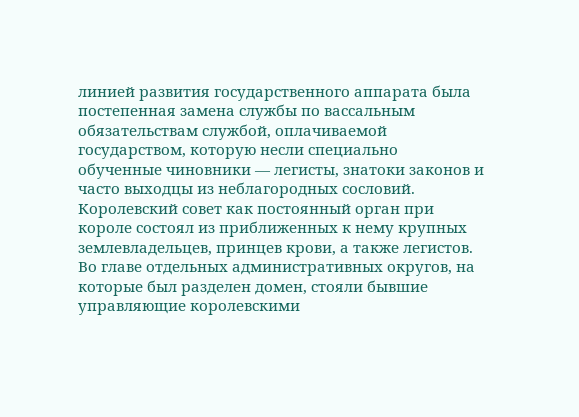линией развития государственного аппарата была постепенная замена службы по вассальным обязательствам службой, оплачиваемой государством, которую несли специально обученные чиновники — легисты, знатоки законов и часто выходцы из неблагородных сословий. Королевский совет как постоянный орган при короле состоял из приближенных к нему крупных землевладельцев, принцев крови, а также легистов. Во главе отдельных административных округов, на которые был разделен домен, стояли бывшие управляющие королевскими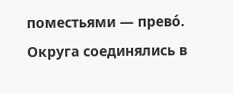поместьями — прево́. Округа соединялись в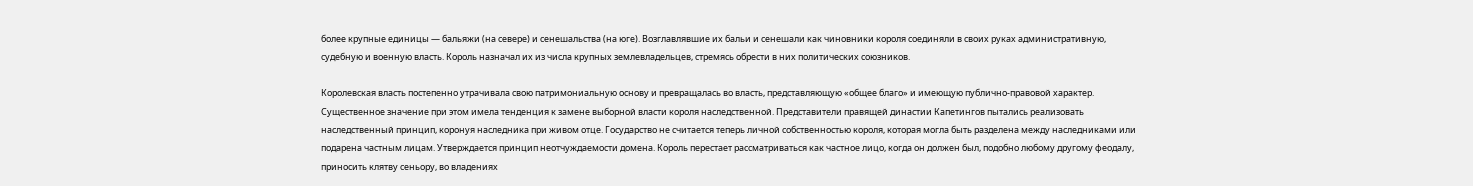более крупные единицы — бальяжи (на севере) и сенешальства (на юге). Возглавлявшие их бальи и сенешали как чиновники короля соединяли в своих руках административную, судебную и военную власть. Король назначал их из числа крупных землевладельцев, стремясь обрести в них политических союзников.

Королевская власть постепенно утрачивала свою патримониальную основу и превращалась во власть, представляющую «общее благо» и имеющую публично-правовой характер. Существенное значение при этом имела тенденция к замене выборной власти короля наследственной. Представители правящей династии Капетингов пытались реализовать наследственный принцип, коронуя наследника при живом отце. Государство не считается теперь личной собственностью короля, которая могла быть разделена между наследниками или подарена частным лицам. Утверждается принцип неотчуждаемости домена. Король перестает рассматриваться как частное лицо, когда он должен был, подобно любому другому феодалу, приносить клятву сеньору, во владениях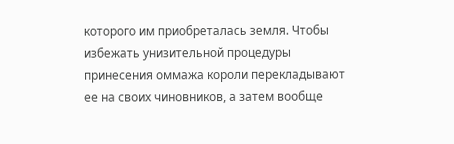которого им приобреталась земля. Чтобы избежать унизительной процедуры принесения оммажа короли перекладывают ее на своих чиновников, а затем вообще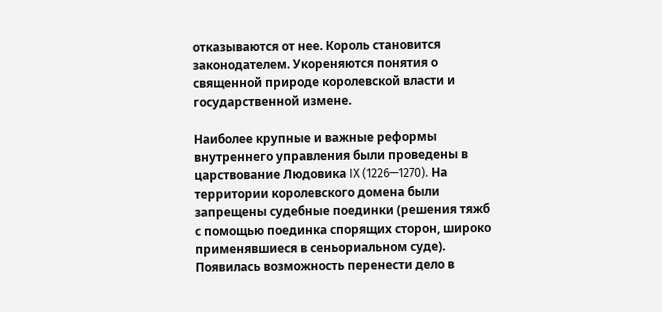отказываются от нее. Король становится законодателем. Укореняются понятия о священной природе королевской власти и государственной измене.

Наиболее крупные и важные реформы внутреннего управления были проведены в царствование Людовика IX (1226—1270). На территории королевского домена были запрещены судебные поединки (решения тяжб с помощью поединка спорящих сторон, широко применявшиеся в сеньориальном суде). Появилась возможность перенести дело в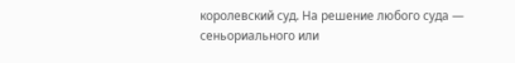королевский суд. На решение любого суда — сеньориального или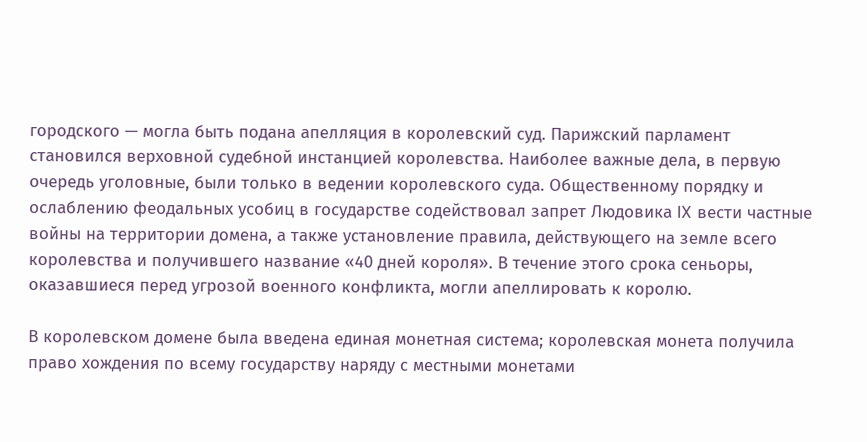городского — могла быть подана апелляция в королевский суд. Парижский парламент становился верховной судебной инстанцией королевства. Наиболее важные дела, в первую очередь уголовные, были только в ведении королевского суда. Общественному порядку и ослаблению феодальных усобиц в государстве содействовал запрет Людовика IX вести частные войны на территории домена, а также установление правила, действующего на земле всего королевства и получившего название «40 дней короля». В течение этого срока сеньоры, оказавшиеся перед угрозой военного конфликта, могли апеллировать к королю.

В королевском домене была введена единая монетная система; королевская монета получила право хождения по всему государству наряду с местными монетами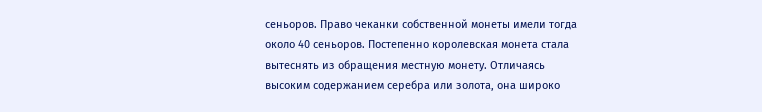сеньоров. Право чеканки собственной монеты имели тогда около 40 сеньоров. Постепенно королевская монета стала вытеснять из обращения местную монету. Отличаясь высоким содержанием серебра или золота, она широко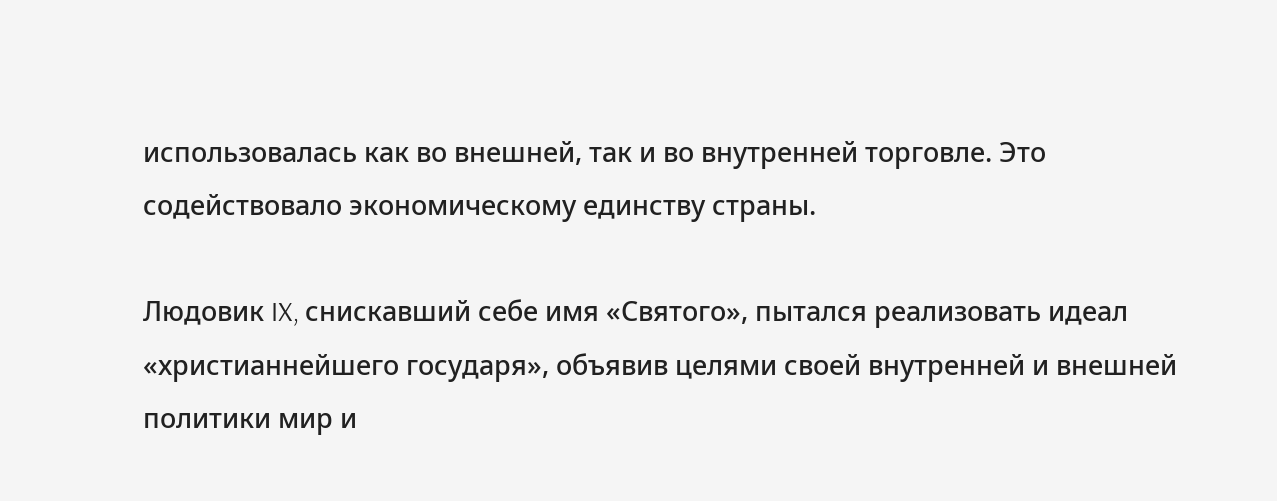использовалась как во внешней, так и во внутренней торговле. Это содействовало экономическому единству страны.

Людовик IX, снискавший себе имя «Святого», пытался реализовать идеал «христианнейшего государя», объявив целями своей внутренней и внешней политики мир и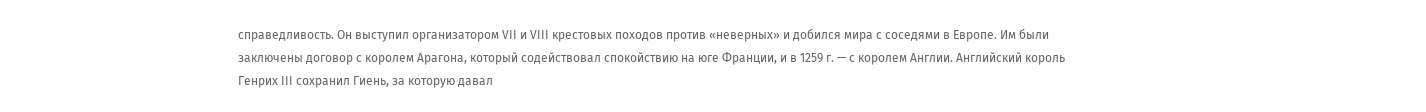справедливость. Он выступил организатором VII и VIII крестовых походов против «неверных» и добился мира с соседями в Европе. Им были заключены договор с королем Арагона, который содействовал спокойствию на юге Франции, и в 1259 г. — с королем Англии. Английский король Генрих III сохранил Гиень, за которую давал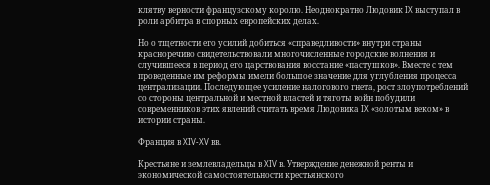клятву верности французскому королю. Неоднократно Людовик IX выступал в роли арбитра в спорных европейских делах.

Но о тщетности его усилий добиться «справедливости» внутри страны красноречиво свидетельствовали многочисленные городские волнения и случившееся в период его царствования восстание «пастушков». Вместе с тем проведенные им реформы имели большое значение для углубления процесса централизации. Последующее усиление налогового гнета, рост злоупотреблений со стороны центральной и местной властей и тяготы войн побудили современников этих явлений считать время Людовика IX «золотым веком» в истории страны.

Франция в XIV-XV вв.

Крестьяне и землевладельцы в XIV в. Утверждение денежной ренты и экономической самостоятельности крестьянского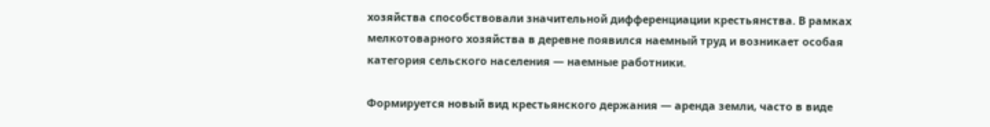хозяйства способствовали значительной дифференциации крестьянства. В рамках мелкотоварного хозяйства в деревне появился наемный труд и возникает особая категория сельского населения — наемные работники.

Формируется новый вид крестьянского держания — аренда земли, часто в виде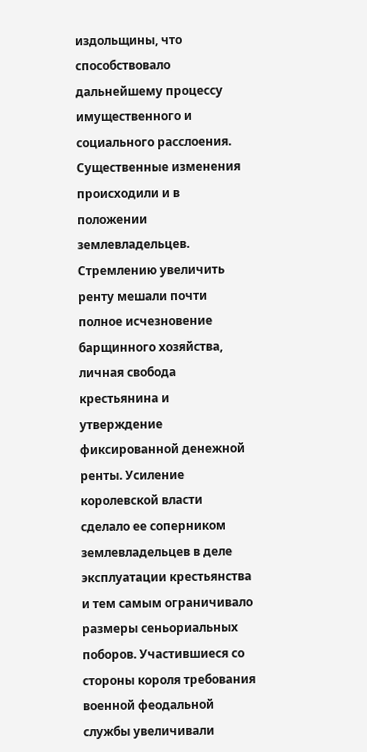издольщины, что способствовало дальнейшему процессу имущественного и социального расслоения. Существенные изменения происходили и в положении землевладельцев. Стремлению увеличить ренту мешали почти полное исчезновение барщинного хозяйства, личная свобода крестьянина и утверждение фиксированной денежной ренты. Усиление королевской власти сделало ее соперником землевладельцев в деле эксплуатации крестьянства и тем самым ограничивало размеры сеньориальных поборов. Участившиеся со стороны короля требования военной феодальной службы увеличивали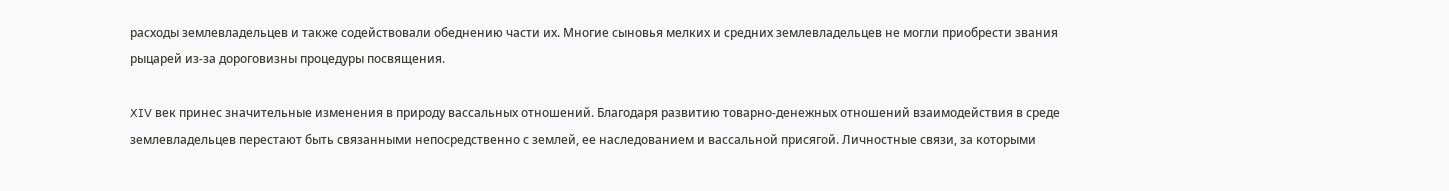расходы землевладельцев и также содействовали обеднению части их. Многие сыновья мелких и средних землевладельцев не могли приобрести звания рыцарей из-за дороговизны процедуры посвящения.

XIV век принес значительные изменения в природу вассальных отношений. Благодаря развитию товарно-денежных отношений взаимодействия в среде землевладельцев перестают быть связанными непосредственно с землей, ее наследованием и вассальной присягой. Личностные связи, за которыми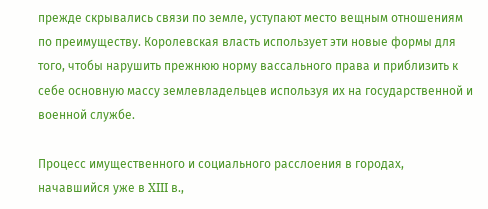прежде скрывались связи по земле, уступают место вещным отношениям по преимуществу. Королевская власть использует эти новые формы для того, чтобы нарушить прежнюю норму вассального права и приблизить к себе основную массу землевладельцев используя их на государственной и военной службе.

Процесс имущественного и социального расслоения в городах, начавшийся уже в XIII в.,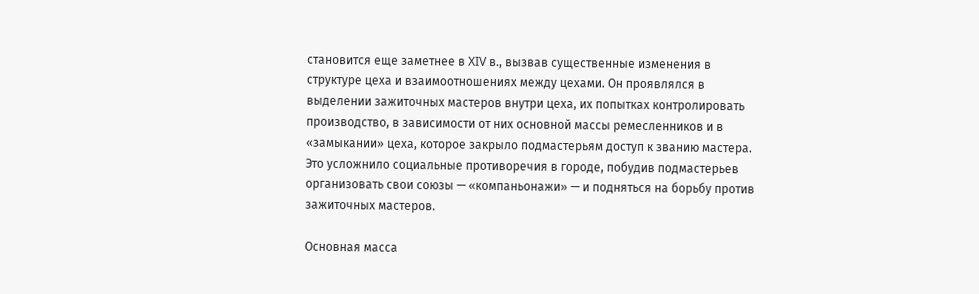становится еще заметнее в XIV в., вызвав существенные изменения в структуре цеха и взаимоотношениях между цехами. Он проявлялся в выделении зажиточных мастеров внутри цеха, их попытках контролировать производство, в зависимости от них основной массы ремесленников и в «замыкании» цеха, которое закрыло подмастерьям доступ к званию мастера. Это усложнило социальные противоречия в городе, побудив подмастерьев организовать свои союзы — «компаньонажи» — и подняться на борьбу против зажиточных мастеров.

Основная масса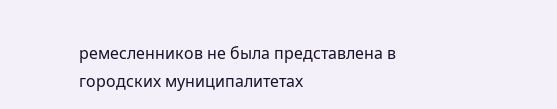ремесленников не была представлена в городских муниципалитетах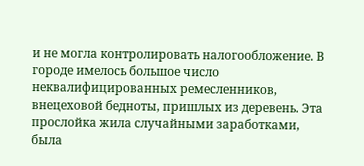и не могла контролировать налогообложение. В городе имелось большое число неквалифицированных ремесленников, внецеховой бедноты, пришлых из деревень. Эта прослойка жила случайными заработками, была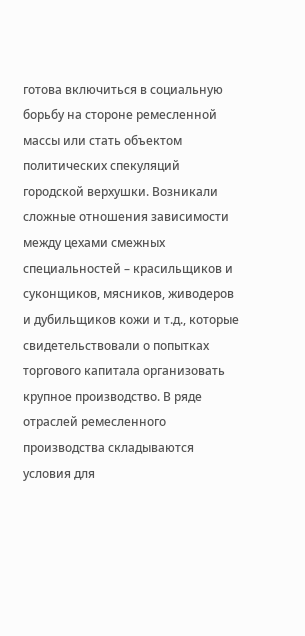готова включиться в социальную борьбу на стороне ремесленной массы или стать объектом политических спекуляций городской верхушки. Возникали сложные отношения зависимости между цехами смежных специальностей – красильщиков и суконщиков, мясников, живодеров и дубильщиков кожи и т.д., которые свидетельствовали о попытках торгового капитала организовать крупное производство. В ряде отраслей ремесленного производства складываются условия для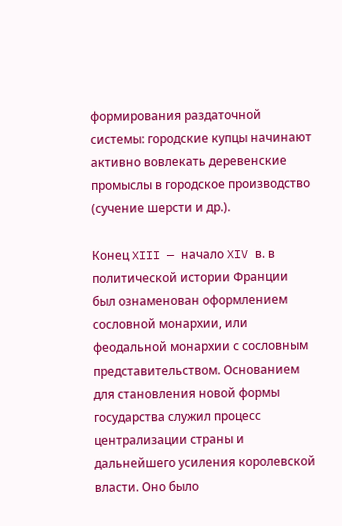формирования раздаточной системы: городские купцы начинают активно вовлекать деревенские промыслы в городское производство (сучение шерсти и др.).

Конец XIII — начало XIV в. в политической истории Франции был ознаменован оформлением сословной монархии, или феодальной монархии с сословным представительством. Основанием для становления новой формы государства служил процесс централизации страны и дальнейшего усиления королевской власти. Оно было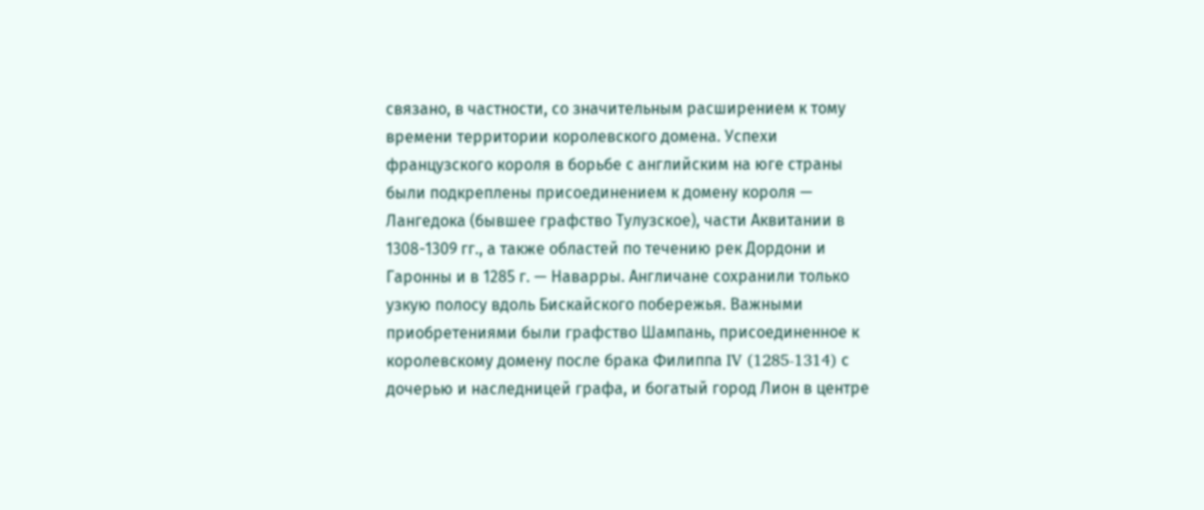связано, в частности, со значительным расширением к тому времени территории королевского домена. Успехи французского короля в борьбе с английским на юге страны были подкреплены присоединением к домену короля — Лангедока (бывшее графство Тулузское), части Аквитании в 1308-1309 гг., а также областей по течению рек Дордони и Гаронны и в 1285 г. — Наварры. Англичане сохранили только узкую полосу вдоль Бискайского побережья. Важными приобретениями были графство Шампань, присоединенное к королевскому домену после брака Филиппа IV (1285-1314) с дочерью и наследницей графа, и богатый город Лион в центре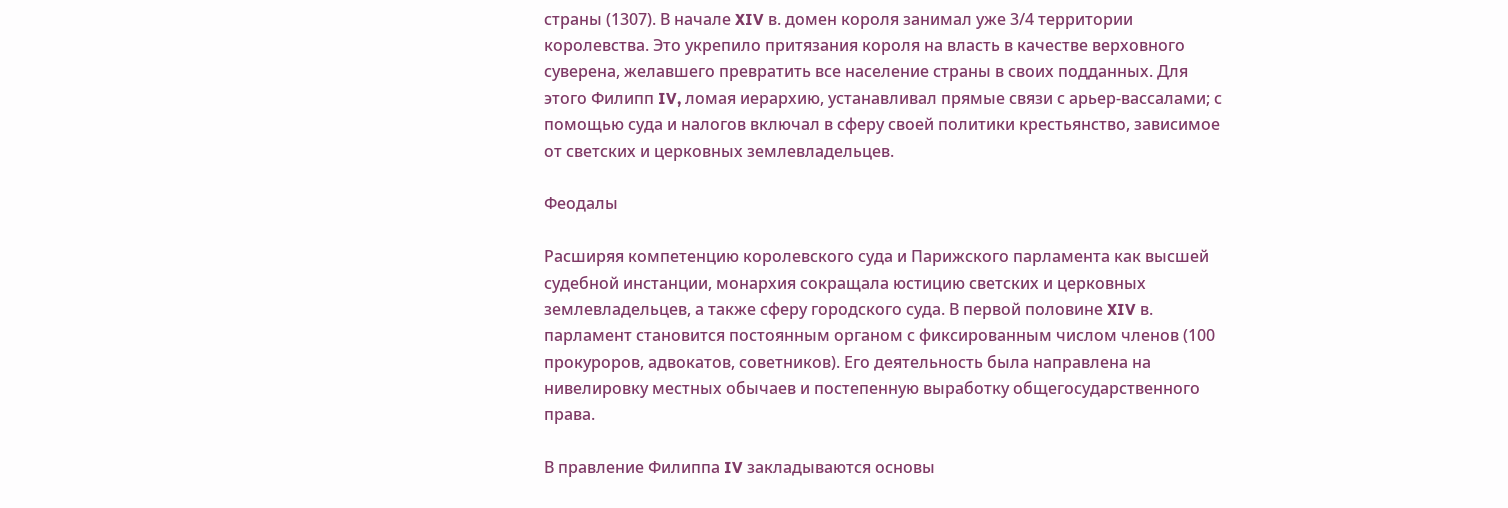страны (1307). В начале XIV в. домен короля занимал уже 3/4 территории королевства. Это укрепило притязания короля на власть в качестве верховного суверена, желавшего превратить все население страны в своих подданных. Для этого Филипп IV, ломая иерархию, устанавливал прямые связи с арьер-вассалами; с помощью суда и налогов включал в сферу своей политики крестьянство, зависимое от светских и церковных землевладельцев.

Феодалы

Расширяя компетенцию королевского суда и Парижского парламента как высшей судебной инстанции, монархия сокращала юстицию светских и церковных землевладельцев, а также сферу городского суда. В первой половине XIV в. парламент становится постоянным органом с фиксированным числом членов (100 прокуроров, адвокатов, советников). Его деятельность была направлена на нивелировку местных обычаев и постепенную выработку общегосударственного права.

В правление Филиппа IV закладываются основы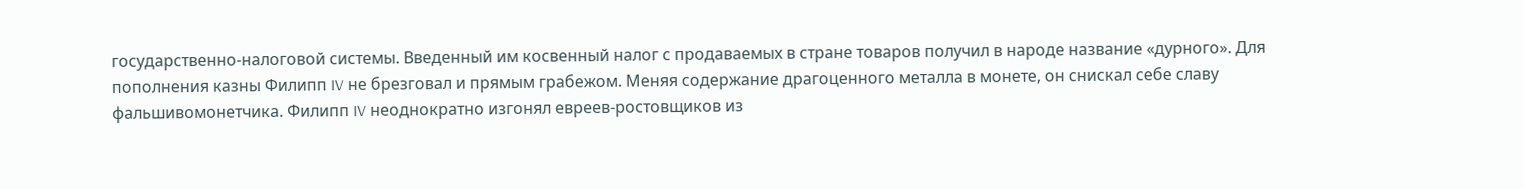государственно-налоговой системы. Введенный им косвенный налог с продаваемых в стране товаров получил в народе название «дурного». Для пополнения казны Филипп IV не брезговал и прямым грабежом. Меняя содержание драгоценного металла в монете, он снискал себе славу фальшивомонетчика. Филипп IV неоднократно изгонял евреев-ростовщиков из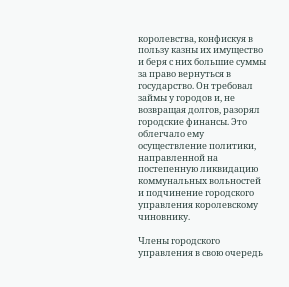королевства, конфискуя в пользу казны их имущество и беря с них большие суммы за право вернуться в государство. Он требовал займы у городов и, не возвращая долгов, разорял городские финансы. Это облегчало ему осуществление политики, направленной на постепенную ликвидацию коммунальных вольностей и подчинение городского управления королевскому чиновнику.

Члены городского управления в свою очередь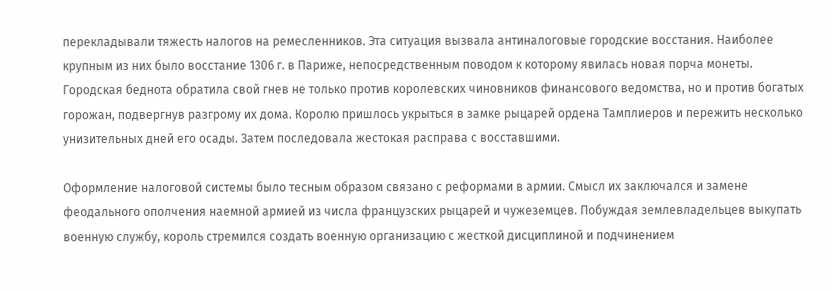перекладывали тяжесть налогов на ремесленников. Эта ситуация вызвала антиналоговые городские восстания. Наиболее крупным из них было восстание 1306 г. в Париже, непосредственным поводом к которому явилась новая порча монеты. Городская беднота обратила свой гнев не только против королевских чиновников финансового ведомства, но и против богатых горожан, подвергнув разгрому их дома. Королю пришлось укрыться в замке рыцарей ордена Тамплиеров и пережить несколько унизительных дней его осады. Затем последовала жестокая расправа с восставшими.

Оформление налоговой системы было тесным образом связано с реформами в армии. Смысл их заключался и замене феодального ополчения наемной армией из числа французских рыцарей и чужеземцев. Побуждая землевладельцев выкупать военную службу, король стремился создать военную организацию с жесткой дисциплиной и подчинением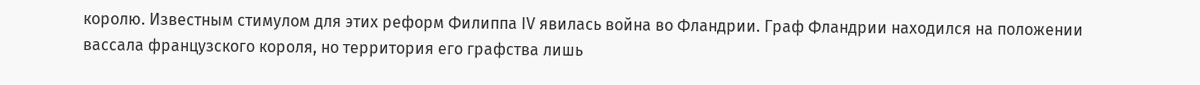королю. Известным стимулом для этих реформ Филиппа IV явилась война во Фландрии. Граф Фландрии находился на положении вассала французского короля, но территория его графства лишь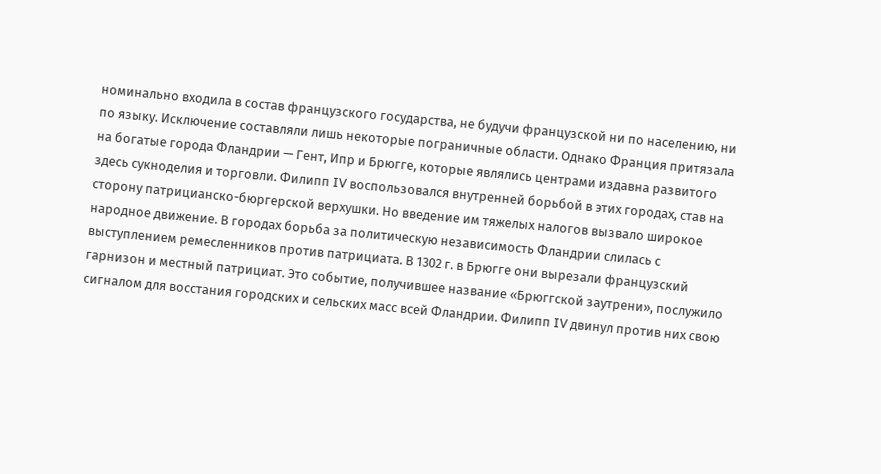номинально входила в состав французского государства, не будучи французской ни по населению, ни по языку. Исключение составляли лишь некоторые пограничные области. Однако Франция притязала на богатые города Фландрии — Гент, Ипр и Брюгге, которые являлись центрами издавна развитого здесь сукноделия и торговли. Филипп IV воспользовался внутренней борьбой в этих городах, став на сторону патрицианско-бюргерской верхушки. Но введение им тяжелых налогов вызвало широкое народное движение. В городах борьба за политическую независимость Фландрии слилась с выступлением ремесленников против патрициата. В 1302 г. в Брюгге они вырезали французский гарнизон и местный патрициат. Это событие, получившее название «Брюггской заутрени», послужило сигналом для восстания городских и сельских масс всей Фландрии. Филипп IV двинул против них свою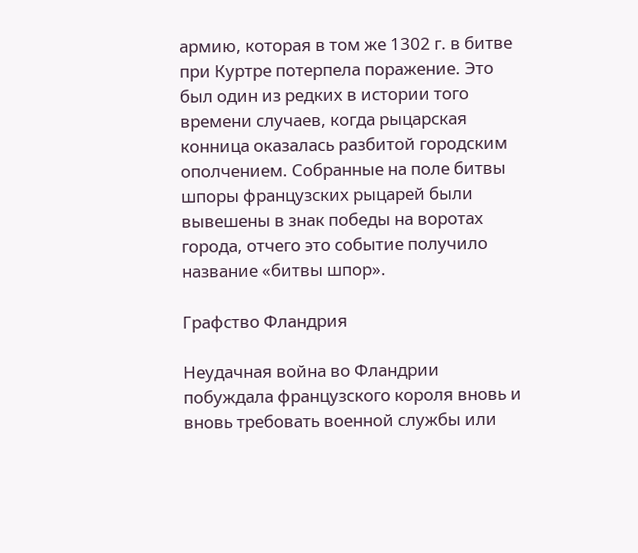армию, которая в том же 1302 г. в битве при Куртре потерпела поражение. Это был один из редких в истории того времени случаев, когда рыцарская конница оказалась разбитой городским ополчением. Собранные на поле битвы шпоры французских рыцарей были вывешены в знак победы на воротах города, отчего это событие получило название «битвы шпор».

Графство Фландрия

Неудачная война во Фландрии побуждала французского короля вновь и вновь требовать военной службы или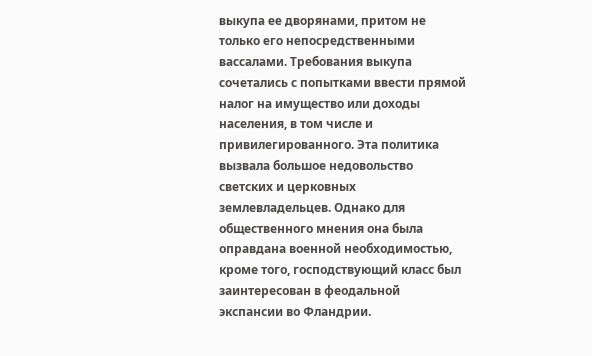выкупа ее дворянами, притом не только его непосредственными вассалами. Требования выкупа сочетались с попытками ввести прямой налог на имущество или доходы населения, в том числе и привилегированного. Эта политика вызвала большое недовольство светских и церковных землевладельцев. Однако для общественного мнения она была оправдана военной необходимостью, кроме того, господствующий класс был заинтересован в феодальной экспансии во Фландрии.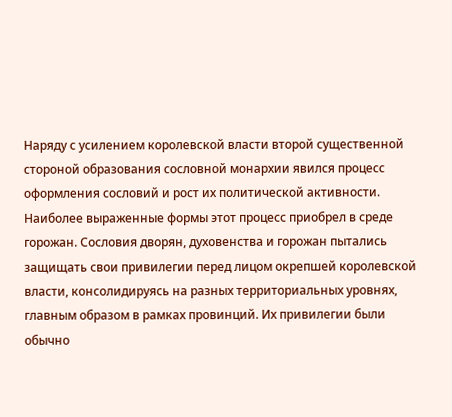Наряду с усилением королевской власти второй существенной стороной образования сословной монархии явился процесс оформления сословий и рост их политической активности. Наиболее выраженные формы этот процесс приобрел в среде горожан. Сословия дворян, духовенства и горожан пытались защищать свои привилегии перед лицом окрепшей королевской власти, консолидируясь на разных территориальных уровнях, главным образом в рамках провинций. Их привилегии были обычно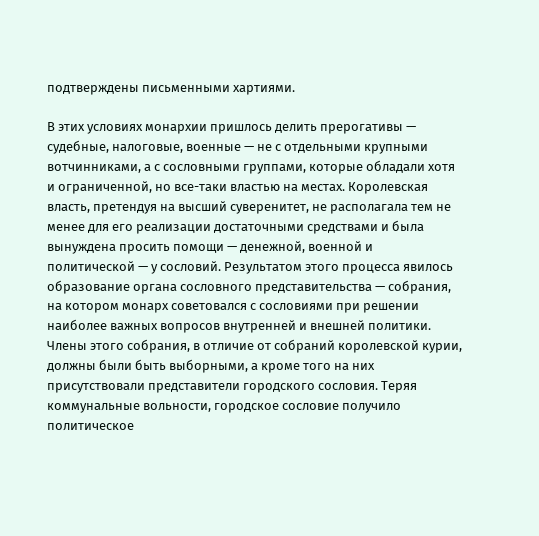подтверждены письменными хартиями.

В этих условиях монархии пришлось делить прерогативы — судебные, налоговые, военные — не с отдельными крупными вотчинниками, а с сословными группами, которые обладали хотя и ограниченной, но все-таки властью на местах. Королевская власть, претендуя на высший суверенитет, не располагала тем не менее для его реализации достаточными средствами и была вынуждена просить помощи — денежной, военной и политической — у сословий. Результатом этого процесса явилось образование органа сословного представительства — собрания, на котором монарх советовался с сословиями при решении наиболее важных вопросов внутренней и внешней политики. Члены этого собрания, в отличие от собраний королевской курии, должны были быть выборными, а кроме того на них присутствовали представители городского сословия. Теряя коммунальные вольности, городское сословие получило политическое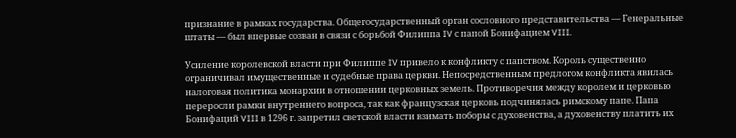признание в рамках государства. Общегосударственный орган сословного представительства — Генеральные штаты — был впервые созван в связи с борьбой Филиппа IV с папой Бонифацием VIII.

Усиление королевской власти при Филиппе IV привело к конфликту с папством. Король существенно ограничивал имущественные и судебные права церкви. Непосредственным предлогом конфликта явилась налоговая политика монархии в отношении церковных земель. Противоречия между королем и церковью переросли рамки внутреннего вопроса, так как французская церковь подчинялась римскому папе. Папа Бонифаций VIII в 1296 г. запретил светской власти взимать поборы с духовенства, а духовенству платить их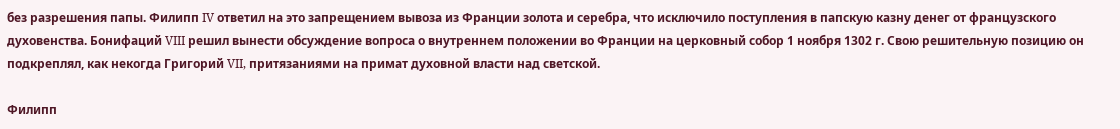без разрешения папы. Филипп IV ответил на это запрещением вывоза из Франции золота и серебра, что исключило поступления в папскую казну денег от французского духовенства. Бонифаций VIII решил вынести обсуждение вопроса о внутреннем положении во Франции на церковный собор 1 ноября 1302 г. Свою решительную позицию он подкреплял, как некогда Григорий VII, притязаниями на примат духовной власти над светской.

Филипп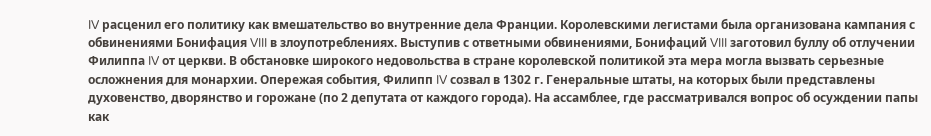IV расценил его политику как вмешательство во внутренние дела Франции. Королевскими легистами была организована кампания с обвинениями Бонифация VIII в злоупотреблениях. Выступив с ответными обвинениями, Бонифаций VIII заготовил буллу об отлучении Филиппа IV от церкви. В обстановке широкого недовольства в стране королевской политикой эта мера могла вызвать серьезные осложнения для монархии. Опережая события, Филипп IV созвал в 1302 г. Генеральные штаты, на которых были представлены духовенство, дворянство и горожане (по 2 депутата от каждого города). На ассамблее, где рассматривался вопрос об осуждении папы как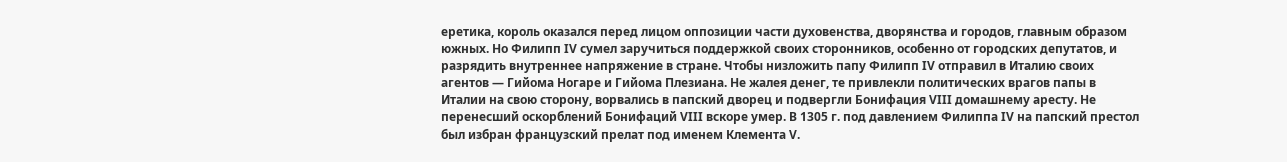еретика, король оказался перед лицом оппозиции части духовенства, дворянства и городов, главным образом южных. Но Филипп IV сумел заручиться поддержкой своих сторонников, особенно от городских депутатов, и разрядить внутреннее напряжение в стране. Чтобы низложить папу Филипп IV отправил в Италию своих агентов — Гийома Ногаре и Гийома Плезиана. Не жалея денег, те привлекли политических врагов папы в Италии на свою сторону, ворвались в папский дворец и подвергли Бонифация VIII домашнему аресту. Не перенесший оскорблений Бонифаций VIII вскоре умер. В 1305 г. под давлением Филиппа IV на папский престол был избран французский прелат под именем Клемента V.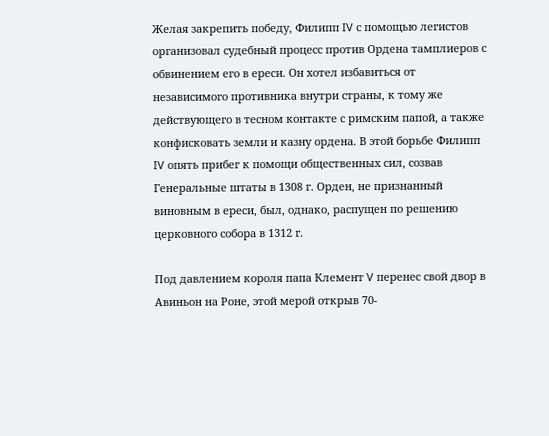Желая закрепить победу, Филипп IV с помощью легистов организовал судебный процесс против Ордена тамплиеров с обвинением его в ереси. Он хотел избавиться от независимого противника внутри страны, к тому же действующего в тесном контакте с римским папой, а также конфисковать земли и казну ордена. В этой борьбе Филипп IV опять прибег к помощи общественных сил, созвав Генеральные штаты в 1308 г. Орден, не признанный виновным в ереси, был, однако, распущен по решению церковного собора в 1312 г.

Под давлением короля папа Клемент V перенес свой двор в Авиньон на Роне, этой мерой открыв 70-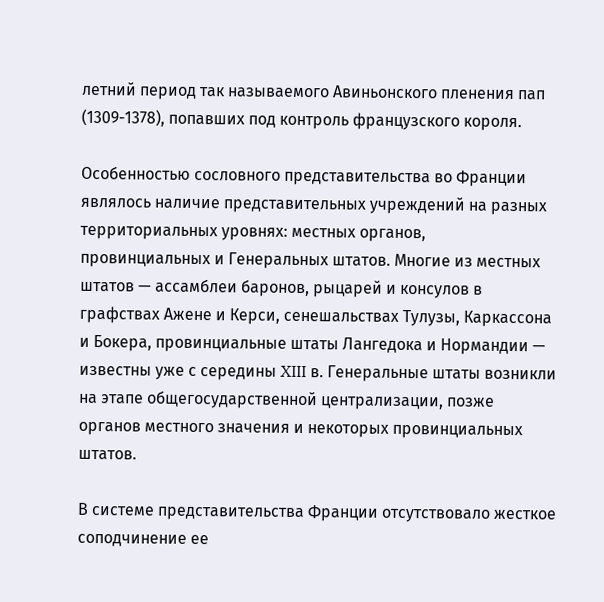летний период так называемого Авиньонского пленения пап (1309-1378), попавших под контроль французского короля.

Особенностью сословного представительства во Франции являлось наличие представительных учреждений на разных территориальных уровнях: местных органов, провинциальных и Генеральных штатов. Многие из местных штатов — ассамблеи баронов, рыцарей и консулов в графствах Ажене и Керси, сенешальствах Тулузы, Каркассона и Бокера, провинциальные штаты Лангедока и Нормандии — известны уже с середины XIII в. Генеральные штаты возникли на этапе общегосударственной централизации, позже органов местного значения и некоторых провинциальных штатов.

В системе представительства Франции отсутствовало жесткое соподчинение ее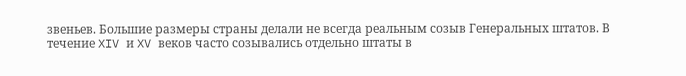звеньев. Большие размеры страны делали не всегда реальным созыв Генеральных штатов. В течение XIV и XV веков часто созывались отдельно штаты в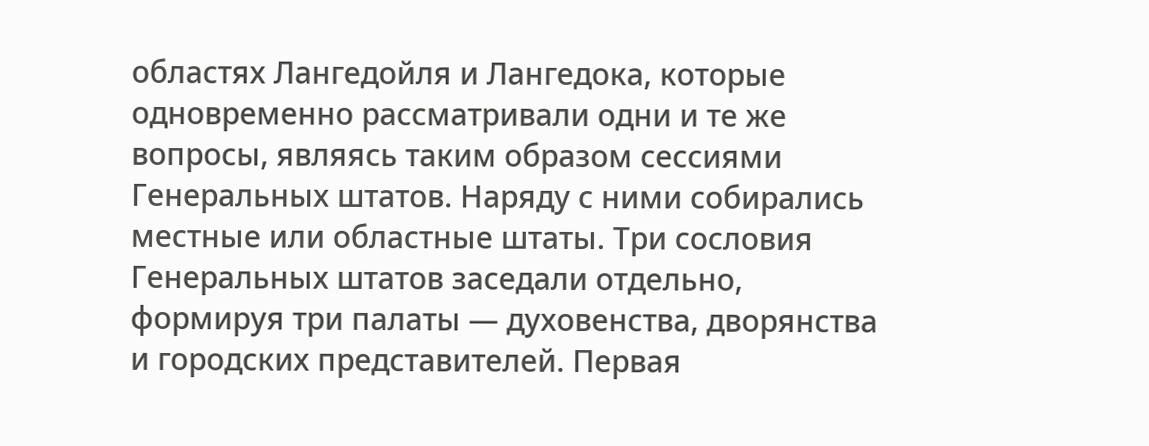областях Лангедойля и Лангедока, которые одновременно рассматривали одни и те же вопросы, являясь таким образом сессиями Генеральных штатов. Наряду с ними собирались местные или областные штаты. Три сословия Генеральных штатов заседали отдельно, формируя три палаты — духовенства, дворянства и городских представителей. Первая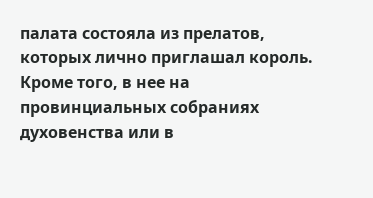палата состояла из прелатов, которых лично приглашал король. Кроме того, в нее на провинциальных собраниях духовенства или в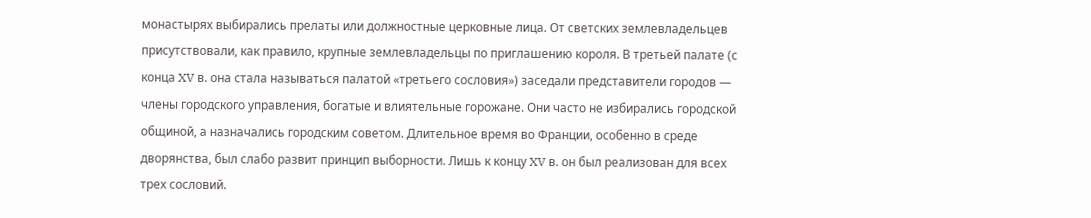монастырях выбирались прелаты или должностные церковные лица. От светских землевладельцев присутствовали, как правило, крупные землевладельцы по приглашению короля. В третьей палате (с конца XV в. она стала называться палатой «третьего сословия») заседали представители городов — члены городского управления, богатые и влиятельные горожане. Они часто не избирались городской общиной, а назначались городским советом. Длительное время во Франции, особенно в среде дворянства, был слабо развит принцип выборности. Лишь к концу XV в. он был реализован для всех трех сословий.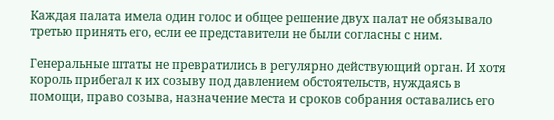Каждая палата имела один голос и общее решение двух палат не обязывало третью принять его, если ее представители не были согласны с ним.

Генеральные штаты не превратились в регулярно действующий орган. И хотя король прибегал к их созыву под давлением обстоятельств, нуждаясь в помощи, право созыва, назначение места и сроков собрания оставались его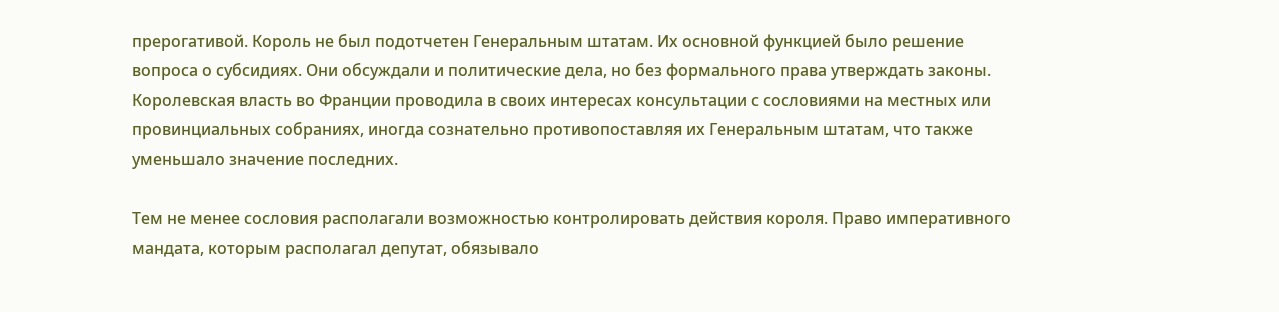прерогативой. Король не был подотчетен Генеральным штатам. Их основной функцией было решение вопроса о субсидиях. Они обсуждали и политические дела, но без формального права утверждать законы. Королевская власть во Франции проводила в своих интересах консультации с сословиями на местных или провинциальных собраниях, иногда сознательно противопоставляя их Генеральным штатам, что также уменьшало значение последних.

Тем не менее сословия располагали возможностью контролировать действия короля. Право императивного мандата, которым располагал депутат, обязывало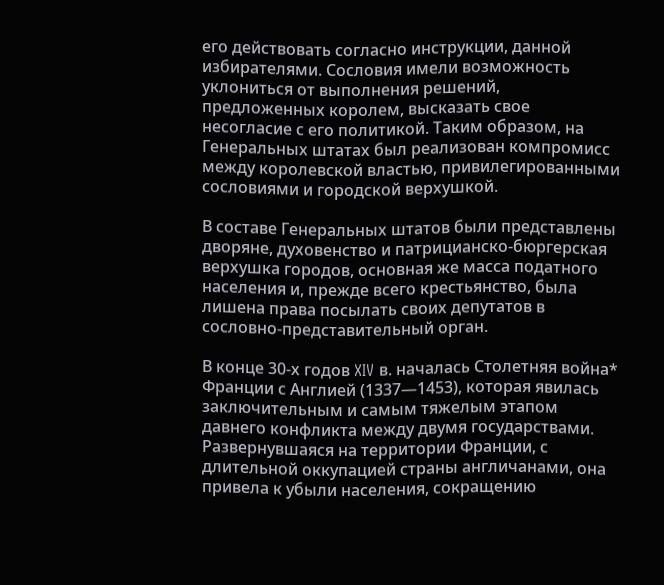его действовать согласно инструкции, данной избирателями. Сословия имели возможность уклониться от выполнения решений, предложенных королем, высказать свое несогласие с его политикой. Таким образом, на Генеральных штатах был реализован компромисс между королевской властью, привилегированными сословиями и городской верхушкой.

В составе Генеральных штатов были представлены дворяне, духовенство и патрицианско-бюргерская верхушка городов, основная же масса податного населения и, прежде всего крестьянство, была лишена права посылать своих депутатов в сословно-представительный орган.

В конце 30-х годов XIV в. началась Столетняя война* Франции с Англией (1337—1453), которая явилась заключительным и самым тяжелым этапом давнего конфликта между двумя государствами. Развернувшаяся на территории Франции, с длительной оккупацией страны англичанами, она привела к убыли населения, сокращению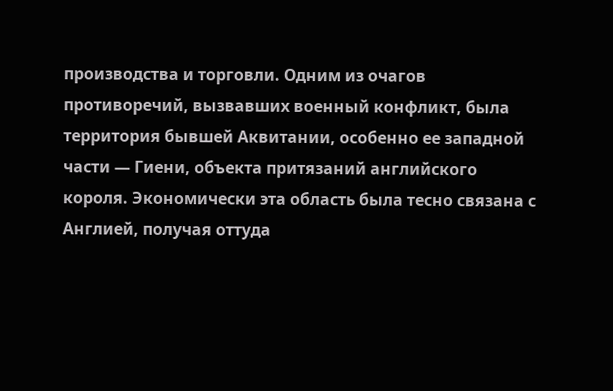производства и торговли. Одним из очагов противоречий, вызвавших военный конфликт, была территория бывшей Аквитании, особенно ее западной части — Гиени, объекта притязаний английского короля. Экономически эта область была тесно связана с Англией, получая оттуда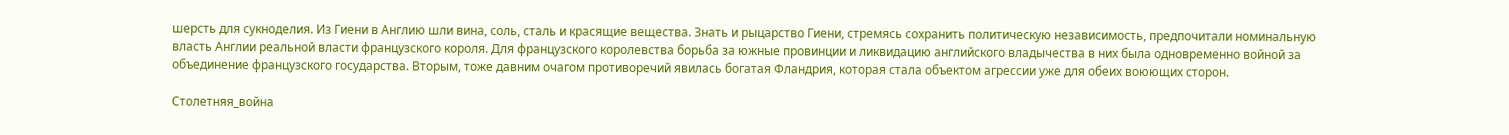шерсть для сукноделия. Из Гиени в Англию шли вина, соль, сталь и красящие вещества. Знать и рыцарство Гиени, стремясь сохранить политическую независимость, предпочитали номинальную власть Англии реальной власти французского короля. Для французского королевства борьба за южные провинции и ликвидацию английского владычества в них была одновременно войной за объединение французского государства. Вторым, тоже давним очагом противоречий явилась богатая Фландрия, которая стала объектом агрессии уже для обеих воюющих сторон.

Столетняя_война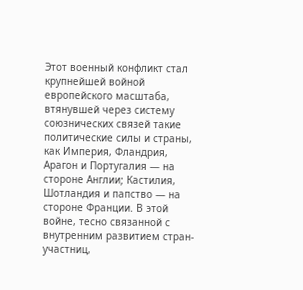Этот военный конфликт стал крупнейшей войной европейского масштаба, втянувшей через систему союзнических связей такие политические силы и страны, как Империя, Фландрия, Арагон и Португалия — на стороне Англии; Кастилия, Шотландия и папство — на стороне Франции. В этой войне, тесно связанной с внутренним развитием стран-участниц,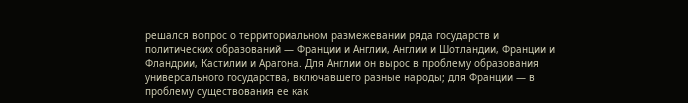решался вопрос о территориальном размежевании ряда государств и политических образований — Франции и Англии, Англии и Шотландии, Франции и Фландрии, Кастилии и Арагона. Для Англии он вырос в проблему образования универсального государства, включавшего разные народы; для Франции — в проблему существования ее как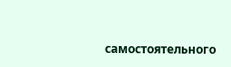самостоятельного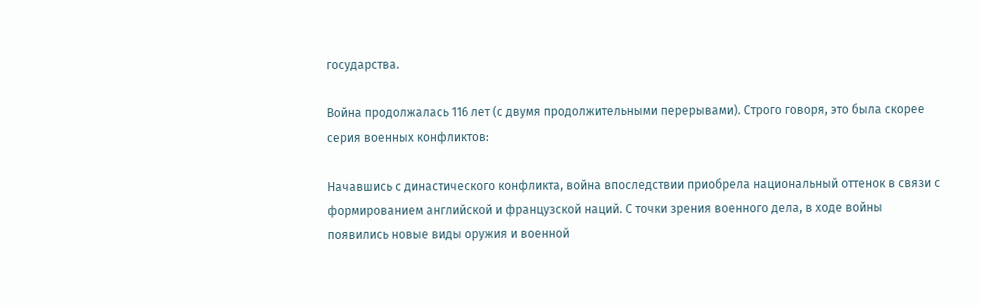государства.

Война продолжалась 116 лет (с двумя продолжительными перерывами). Строго говоря, это была скорее серия военных конфликтов:

Начавшись с династического конфликта, война впоследствии приобрела национальный оттенок в связи с формированием английской и французской наций. С точки зрения военного дела, в ходе войны появились новые виды оружия и военной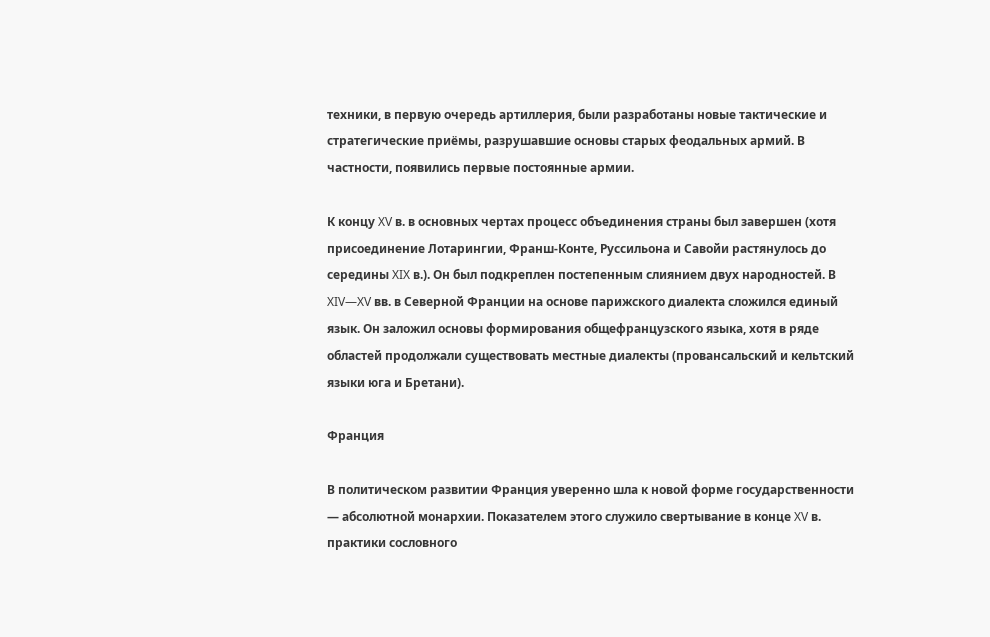техники, в первую очередь артиллерия, были разработаны новые тактические и стратегические приёмы, разрушавшие основы старых феодальных армий. В частности, появились первые постоянные армии.

К концу XV в. в основных чертах процесс объединения страны был завершен (хотя присоединение Лотарингии, Франш-Конте, Руссильона и Савойи растянулось до середины XIX в.). Он был подкреплен постепенным слиянием двух народностей. В XIV—XV вв. в Северной Франции на основе парижского диалекта сложился единый язык. Он заложил основы формирования общефранцузского языка, хотя в ряде областей продолжали существовать местные диалекты (провансальский и кельтский языки юга и Бретани).

Франция

В политическом развитии Франция уверенно шла к новой форме государственности — абсолютной монархии. Показателем этого служило свертывание в конце XV в. практики сословного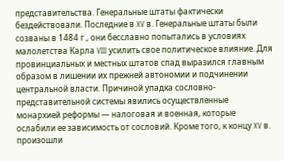представительства. Генеральные штаты фактически бездействовали. Последние в XV в. Генеральные штаты были созваны в 1484 г., они бесславно попытались в условиях малолетства Карла VIII усилить свое политическое влияние. Для провинциальных и местных штатов спад выразился главным образом в лишении их прежней автономии и подчинении центральной власти. Причиной упадка сословно-представительной системы явились осуществленные монархией реформы — налоговая и военная, которые ослабили ее зависимость от сословий. Кроме того, к концу XV в. произошли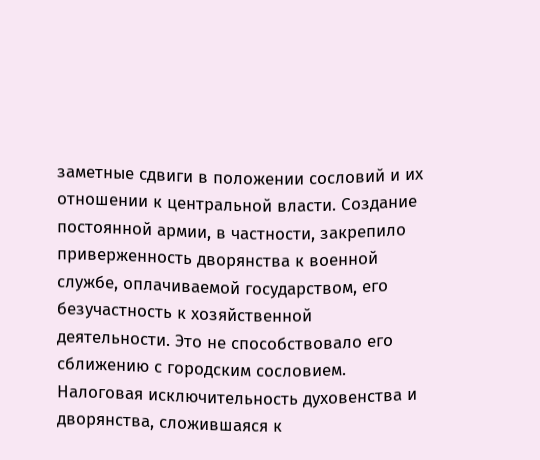заметные сдвиги в положении сословий и их отношении к центральной власти. Создание постоянной армии, в частности, закрепило приверженность дворянства к военной службе, оплачиваемой государством, его безучастность к хозяйственной деятельности. Это не способствовало его сближению с городским сословием. Налоговая исключительность духовенства и дворянства, сложившаяся к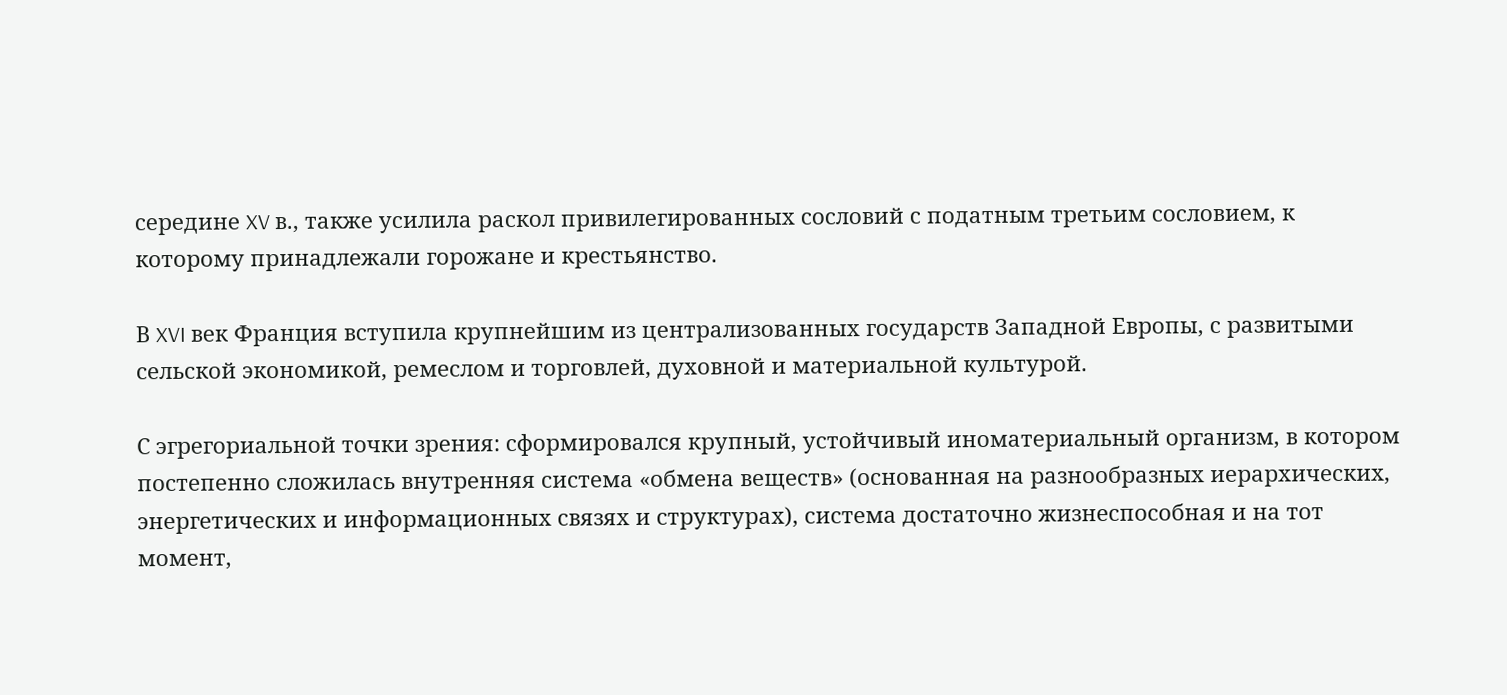середине XV в., также усилила раскол привилегированных сословий с податным третьим сословием, к которому принадлежали горожане и крестьянство.

В XVI век Франция вступила крупнейшим из централизованных государств Западной Европы, с развитыми сельской экономикой, ремеслом и торговлей, духовной и материальной культурой.

С эгрегориальной точки зрения: сформировался крупный, устойчивый иноматериальный организм, в котором постепенно сложилась внутренняя система «обмена веществ» (основанная на разнообразных иерархических, энергетических и информационных связях и структурах), система достаточно жизнеспособная и на тот момент,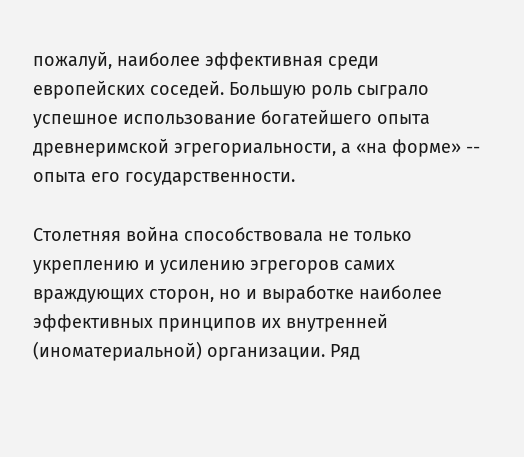пожалуй, наиболее эффективная среди европейских соседей. Большую роль сыграло успешное использование богатейшего опыта древнеримской эгрегориальности, а «на форме» -- опыта его государственности.

Столетняя война способствовала не только укреплению и усилению эгрегоров самих враждующих сторон, но и выработке наиболее эффективных принципов их внутренней (иноматериальной) организации. Ряд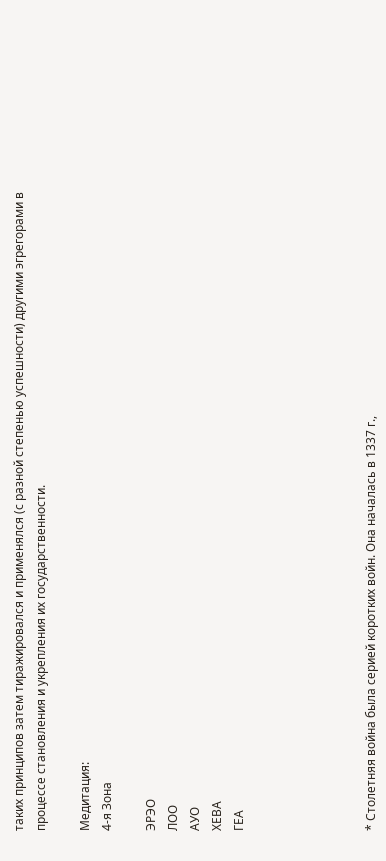таких принципов затем тиражировался и применялся (с разной степенью успешности) другими эгрегорами в процессе становления и укрепления их государственности.

Медитация:
4-я Зона

ЭРЭО
ЛОО
АУО
ХЕВА
ГЕА





* Столетняя война была серией коротких войн. Она началась в 1337 г.,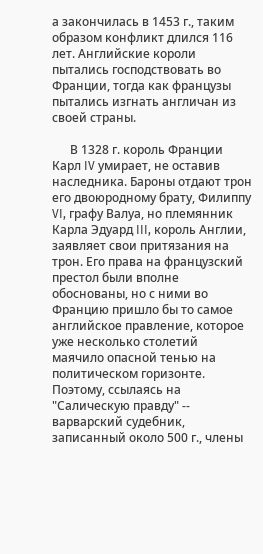а закончилась в 1453 г., таким образом конфликт длился 116 лет. Английские короли пытались господствовать во Франции, тогда как французы пытались изгнать англичан из своей страны.

      В 1328 г. король Франции Карл IV умирает, не оставив наследника. Бароны отдают трон его двоюродному брату, Филиппу VI, графу Валуа, но племянник Карла Эдуард III, король Англии, заявляет свои притязания на трон. Его права на французский престол были вполне обоснованы, но с ними во Францию пришло бы то самое английское правление, которое уже несколько столетий маячило опасной тенью на политическом горизонте. Поэтому, ссылаясь на "Салическую правду" -- варварский судебник, записанный около 500 г., члены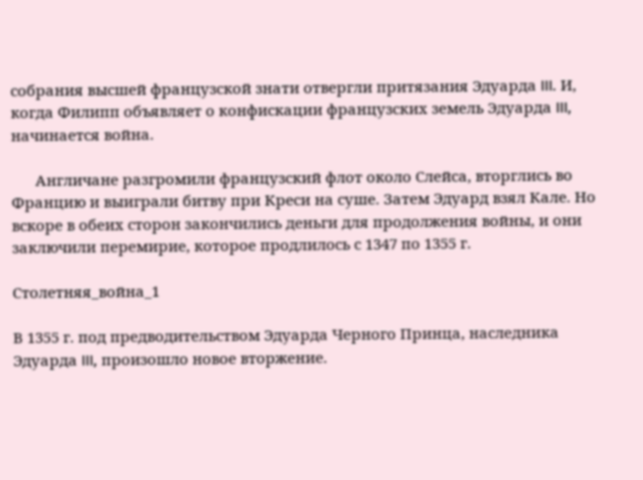собрания высшей французской знати отвергли притязания Эдуарда III. И, когда Филипп объявляет о конфискации французских земель Эдуарда III, начинается война.

      Англичане разгромили французский флот около Слейса, вторглись во Францию и выиграли битву при Креси на суше. Затем Эдуард взял Кале. Но вскоре в обеих сторон закончились деньги для продолжения войны, и они заключили перемирие, которое продлилось с 1347 по 1355 г.

Столетняя_война_1

В 1355 г. под предводительством Эдуарда Черного Принца, наследника Эдуарда III, произошло новое вторжение.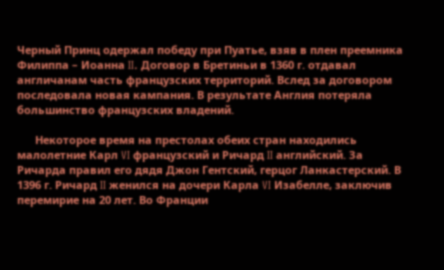Черный Принц одержал победу при Пуатье, взяв в плен преемника Филиппа – Иоанна II. Договор в Бретиньи в 1360 г. отдавал англичанам часть французских территорий. Вслед за договором последовала новая кампания. В результате Англия потеряла большинство французских владений.

      Некоторое время на престолах обеих стран находились малолетние Карл VI французский и Ричард II английский. За Ричарда правил его дядя Джон Гентский, герцог Ланкастерский. В 1396 г. Ричард II женился на дочери Карла VI Изабелле, заключив перемирие на 20 лет. Во Франции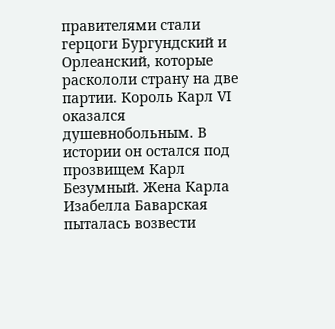правителями стали герцоги Бургундский и Орлеанский, которые раскололи страну на две партии. Король Карл VI оказался душевнобольным. В истории он остался под прозвищем Карл Безумный. Жена Карла Изабелла Баварская пыталась возвести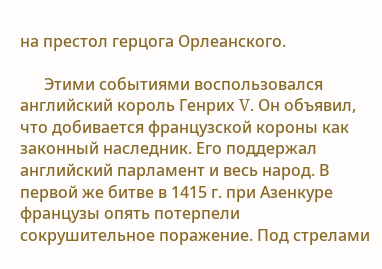на престол герцога Орлеанского.

      Этими событиями воспользовался английский король Генрих V. Он объявил, что добивается французской короны как законный наследник. Его поддержал английский парламент и весь народ. В первой же битве в 1415 г. при Азенкуре французы опять потерпели сокрушительное поражение. Под стрелами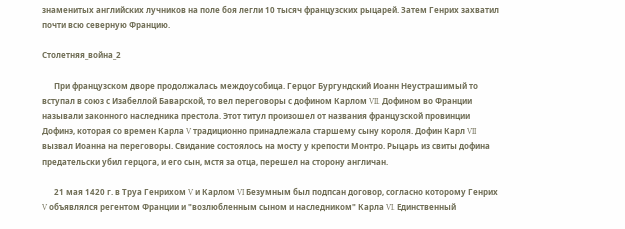знаменитых английских лучников на поле боя легли 10 тысяч французских рыцарей. Затем Генрих захватил почти всю северную Францию.

Столетняя_война_2

      При французском дворе продолжалась междоусобица. Герцог Бургундский Иоанн Неустрашимый то вступал в союз с Изабеллой Баварской, то вел переговоры с дофином Карлом VII. Дофином во Франции называли законного наследника престола. Этот титул произошел от названия французской провинции Дофинэ, которая со времен Карла V традиционно принадлежала старшему сыну короля. Дофин Карл VII вызвал Иоанна на переговоры. Свидание состоялось на мосту у крепости Монтро. Рыцарь из свиты дофина предательски убил герцога, и его сын, мстя за отца, перешел на сторону англичан.

      21 мая 1420 г. в Труа Генрихом V и Карлом VI Безумным был подпсан договор, согласно которому Генрих V объявлялся регентом Франции и "возлюбленным сыном и наследником" Карла VI. Единственный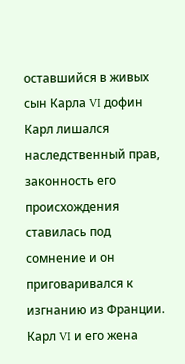оставшийся в живых сын Карла VI дофин Карл лишался наследственный прав, законность его происхождения ставилась под сомнение и он приговаривался к изгнанию из Франции. Карл VI и его жена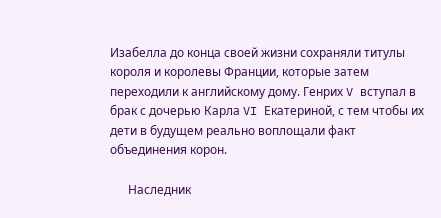Изабелла до конца своей жизни сохраняли титулы короля и королевы Франции, которые затем переходили к английскому дому. Генрих V вступал в брак с дочерью Карла VI Екатериной, с тем чтобы их дети в будущем реально воплощали факт объединения корон.

      Наследник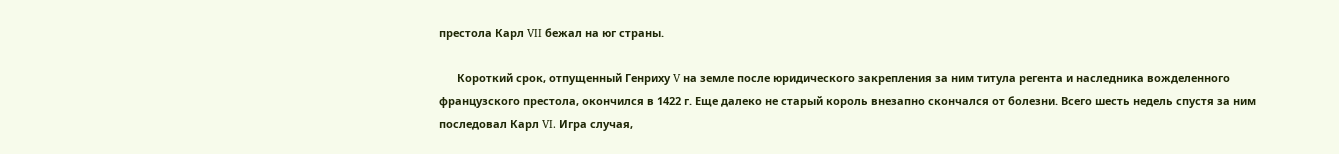престола Карл VII бежал на юг страны.

      Короткий срок, отпущенный Генриху V на земле после юридического закрепления за ним титула регента и наследника вожделенного французского престола, окончился в 1422 г. Еще далеко не старый король внезапно скончался от болезни. Всего шесть недель спустя за ним последовал Карл VI. Игра случая,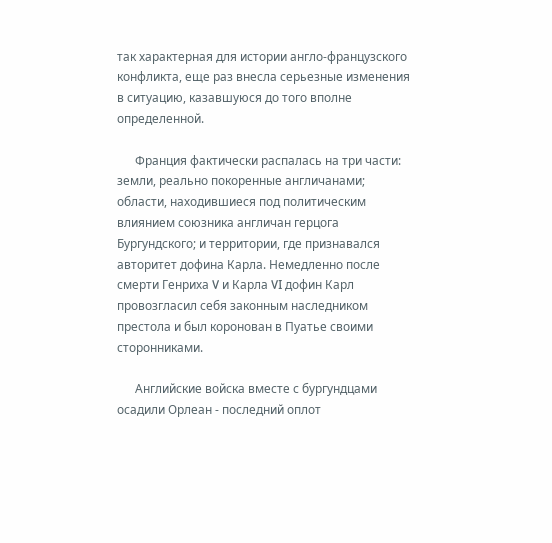так характерная для истории англо-французского конфликта, еще раз внесла серьезные изменения в ситуацию, казавшуюся до того вполне определенной.

      Франция фактически распалась на три части: земли, реально покоренные англичанами; области, находившиеся под политическим влиянием союзника англичан герцога Бургундского; и территории, где признавался авторитет дофина Карла. Немедленно после смерти Генриха V и Карла VI дофин Карл провозгласил себя законным наследником престола и был коронован в Пуатье своими сторонниками.

      Английские войска вместе с бургундцами осадили Орлеан - последний оплот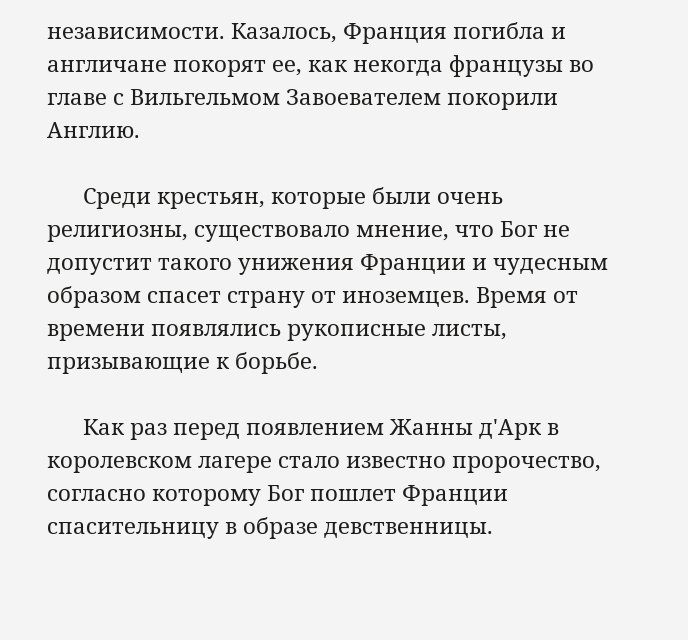независимости. Казалось, Франция погибла и англичане покорят ее, как некогда французы во главе с Вильгельмом Завоевателем покорили Англию.

      Среди крестьян, которые были очень религиозны, существовало мнение, что Бог не допустит такого унижения Франции и чудесным образом спасет страну от иноземцев. Время от времени появлялись рукописные листы, призывающие к борьбе.

      Как раз перед появлением Жанны д'Арк в королевском лагере стало известно пророчество, согласно которому Бог пошлет Франции спасительницу в образе девственницы.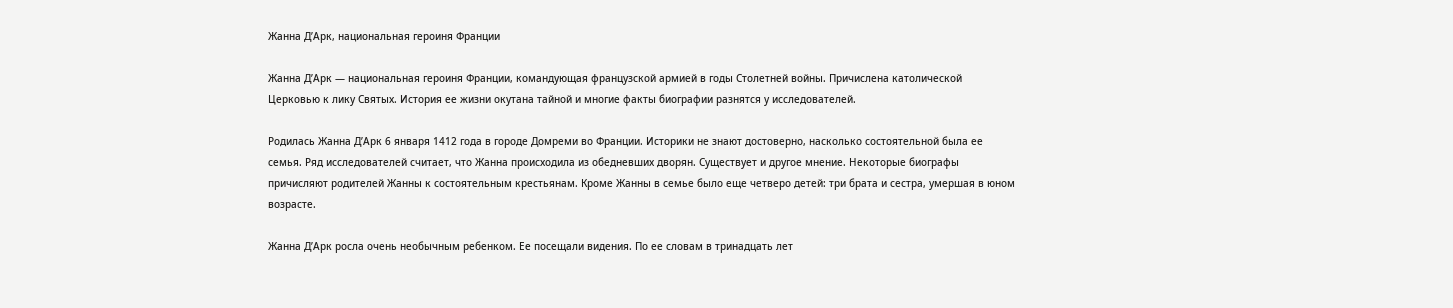Жанна Д’Арк, национальная героиня Франции

Жанна Д’Арк — национальная героиня Франции, командующая французской армией в годы Столетней войны. Причислена католической Церковью к лику Святых. История ее жизни окутана тайной и многие факты биографии разнятся у исследователей.

Родилась Жанна Д’Арк 6 января 1412 года в городе Домреми во Франции. Историки не знают достоверно, насколько состоятельной была ее семья. Ряд исследователей считает, что Жанна происходила из обедневших дворян. Существует и другое мнение. Некоторые биографы причисляют родителей Жанны к состоятельным крестьянам. Кроме Жанны в семье было еще четверо детей: три брата и сестра, умершая в юном возрасте.

Жанна Д’Арк росла очень необычным ребенком. Ее посещали видения. По ее словам в тринадцать лет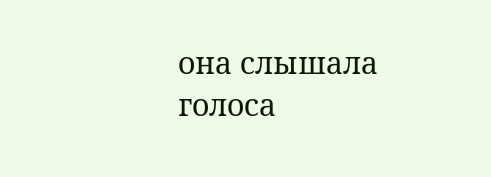она слышала голоса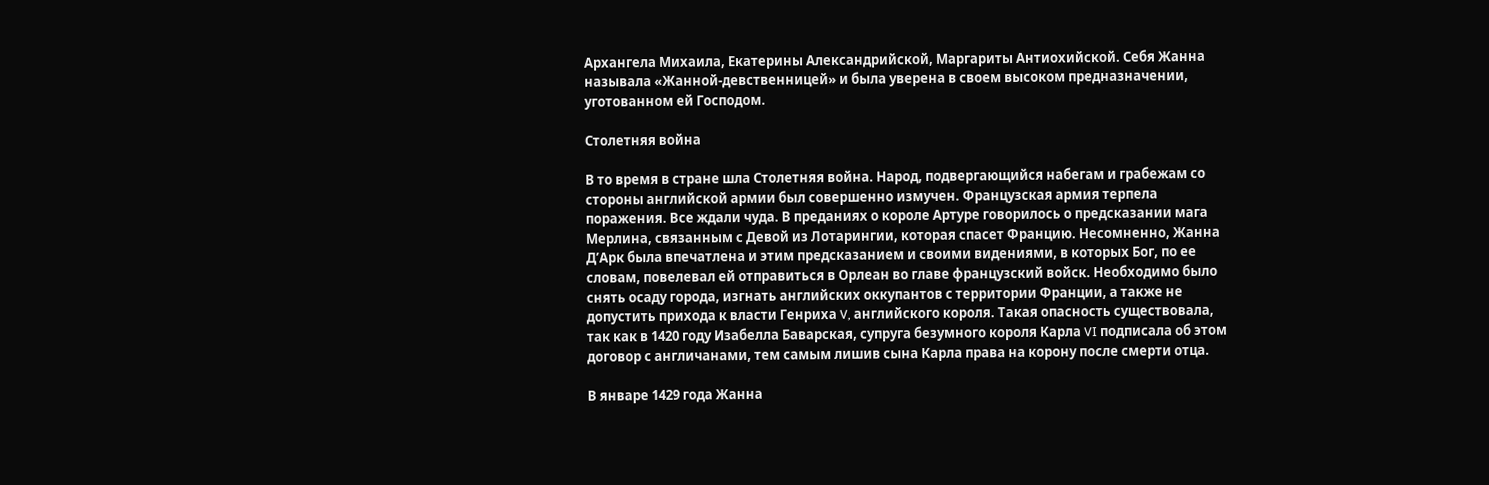Архангела Михаила, Екатерины Александрийской, Маргариты Антиохийской. Себя Жанна называла «Жанной-девственницей» и была уверена в своем высоком предназначении, уготованном ей Господом.

Столетняя война

В то время в стране шла Столетняя война. Народ, подвергающийся набегам и грабежам со стороны английской армии был совершенно измучен. Французская армия терпела поражения. Все ждали чуда. В преданиях о короле Артуре говорилось о предсказании мага Мерлина, связанным с Девой из Лотарингии, которая спасет Францию. Несомненно, Жанна Д’Арк была впечатлена и этим предсказанием и своими видениями, в которых Бог, по ее словам, повелевал ей отправиться в Орлеан во главе французский войск. Необходимо было снять осаду города, изгнать английских оккупантов с территории Франции, а также не допустить прихода к власти Генриха V, английского короля. Такая опасность существовала, так как в 1420 году Изабелла Баварская, супруга безумного короля Карла VI подписала об этом договор с англичанами, тем самым лишив сына Карла права на корону после смерти отца.

В январе 1429 года Жанна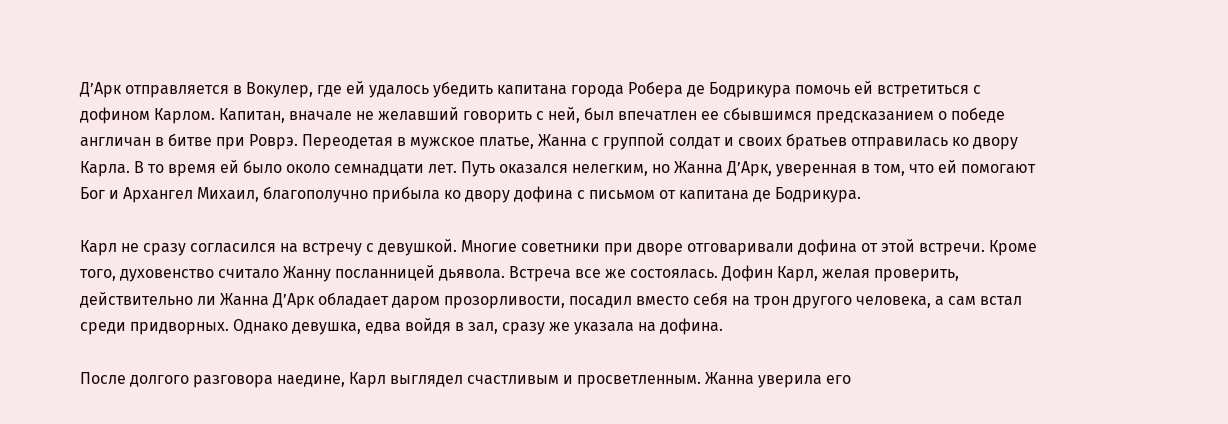Д’Арк отправляется в Вокулер, где ей удалось убедить капитана города Робера де Бодрикура помочь ей встретиться с дофином Карлом. Капитан, вначале не желавший говорить с ней, был впечатлен ее сбывшимся предсказанием о победе англичан в битве при Роврэ. Переодетая в мужское платье, Жанна с группой солдат и своих братьев отправилась ко двору Карла. В то время ей было около семнадцати лет. Путь оказался нелегким, но Жанна Д’Арк, уверенная в том, что ей помогают Бог и Архангел Михаил, благополучно прибыла ко двору дофина с письмом от капитана де Бодрикура.

Карл не сразу согласился на встречу с девушкой. Многие советники при дворе отговаривали дофина от этой встречи. Кроме того, духовенство считало Жанну посланницей дьявола. Встреча все же состоялась. Дофин Карл, желая проверить, действительно ли Жанна Д’Арк обладает даром прозорливости, посадил вместо себя на трон другого человека, а сам встал среди придворных. Однако девушка, едва войдя в зал, сразу же указала на дофина.

После долгого разговора наедине, Карл выглядел счастливым и просветленным. Жанна уверила его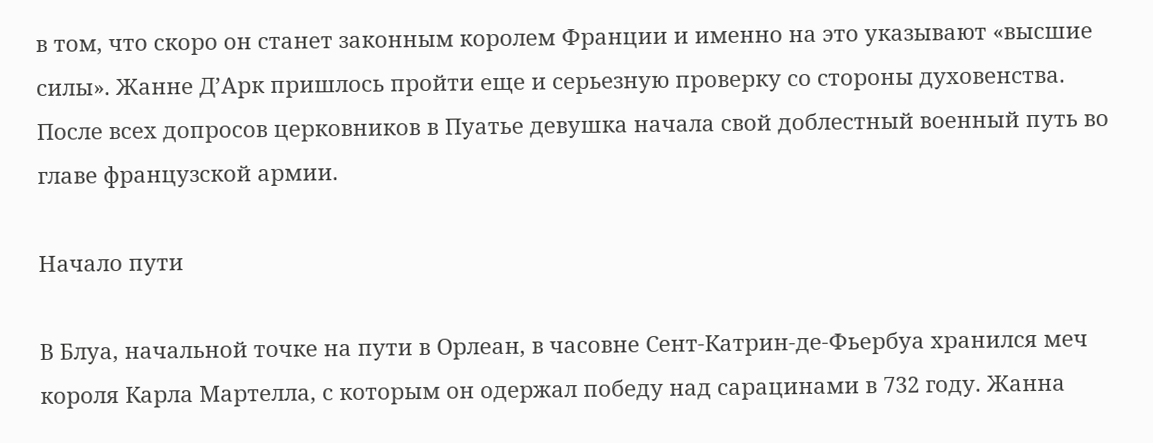в том, что скоро он станет законным королем Франции и именно на это указывают «высшие силы». Жанне Д’Арк пришлось пройти еще и серьезную проверку со стороны духовенства. После всех допросов церковников в Пуатье девушка начала свой доблестный военный путь во главе французской армии.

Начало пути

В Блуа, начальной точке на пути в Орлеан, в часовне Сент-Катрин-де-Фьербуа хранился меч короля Карла Мартелла, с которым он одержал победу над сарацинами в 732 году. Жанна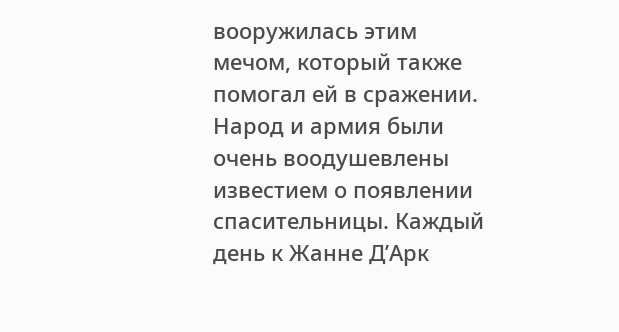вооружилась этим мечом, который также помогал ей в сражении. Народ и армия были очень воодушевлены известием о появлении спасительницы. Каждый день к Жанне Д’Арк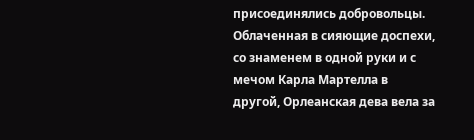присоединялись добровольцы. Облаченная в сияющие доспехи, со знаменем в одной руки и с мечом Карла Мартелла в другой, Орлеанская дева вела за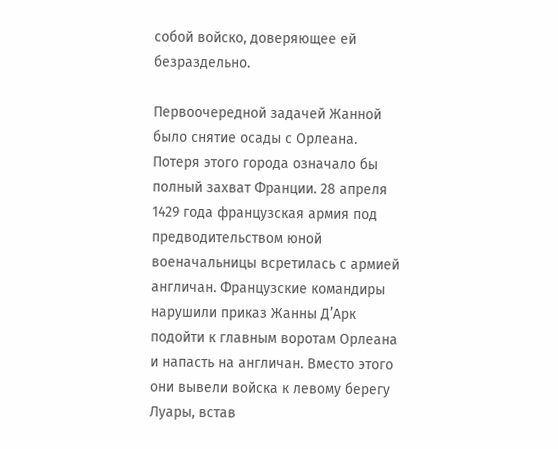собой войско, доверяющее ей безраздельно.

Первоочередной задачей Жанной было снятие осады с Орлеана. Потеря этого города означало бы полный захват Франции. 28 апреля 1429 года французская армия под предводительством юной военачальницы всретилась с армией англичан. Французские командиры нарушили приказ Жанны Д’Арк подойти к главным воротам Орлеана и напасть на англичан. Вместо этого они вывели войска к левому берегу Луары, встав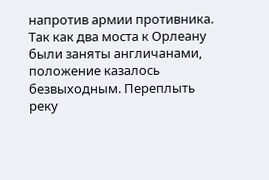напротив армии противника. Так как два моста к Орлеану были заняты англичанами, положение казалось безвыходным. Переплыть реку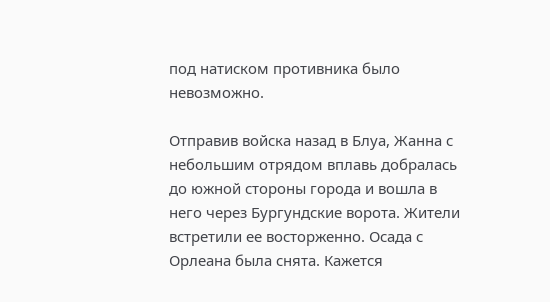под натиском противника было невозможно.

Отправив войска назад в Блуа, Жанна с небольшим отрядом вплавь добралась до южной стороны города и вошла в него через Бургундские ворота. Жители встретили ее восторженно. Осада с Орлеана была снята. Кажется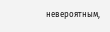невероятным,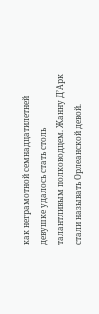как неграмотной семнадцатилетней девушке удалось стать столь талантливым полководцем. Жанну Д’Арк стали называть Орлеанской девой.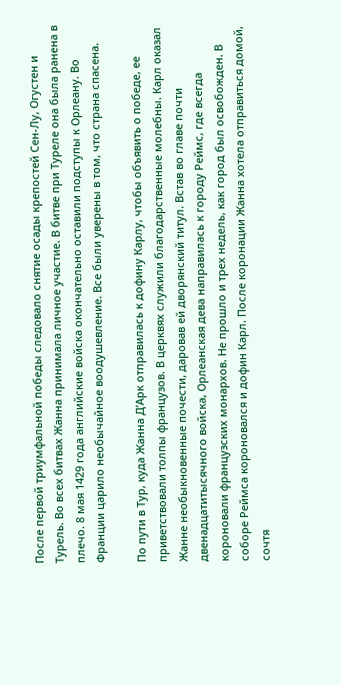После первой триумфальной победы следовало снятие осады крепостей Сен-Лу, Огустен и Турель. Во всех битвах Жанна принимала личное участие. В битве при Туреле она была ранена в плечо. 8 мая 1429 года английские войска окончательно оставили подступы к Орлеану. Во Франции царило необычайное воодушевление. Все были уверены в том, что страна спасена.

По пути в Тур, куда Жанна Д’Арк отправилась к дофину Карлу, чтобы объявить о победе, ее приветствовали толпы французов. В церквях служили благодарственные молебны. Карл оказал Жанне необыкновенные почести, даровав ей дворянский титул. Встав во главе почти двенадцатитысячного войска, Орлеанская дева направилась к городу Реймс, где всегда короновали французских монархов. Не прошло и трех недель, как город был освобожден. В соборе Реймса короновался и дофин Карл. После коронации Жанна хотела отправиться домой, сочтя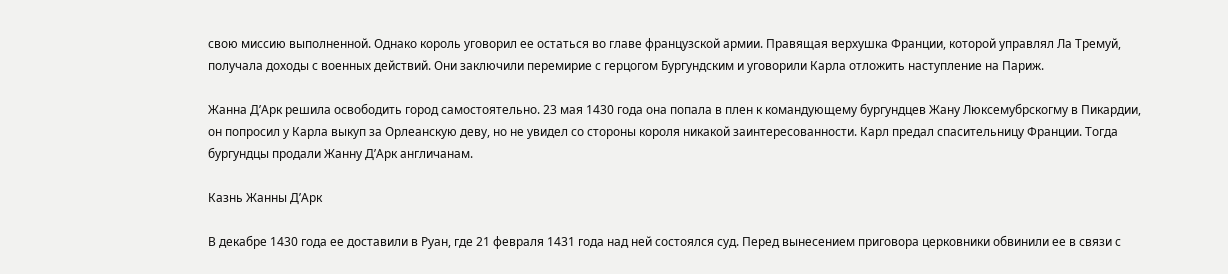свою миссию выполненной. Однако король уговорил ее остаться во главе французской армии. Правящая верхушка Франции, которой управлял Ла Тремуй, получала доходы с военных действий. Они заключили перемирие с герцогом Бургундским и уговорили Карла отложить наступление на Париж.

Жанна Д’Арк решила освободить город самостоятельно. 23 мая 1430 года она попала в плен к командующему бургундцев Жану Люксемубрскогму в Пикардии, он попросил у Карла выкуп за Орлеанскую деву, но не увидел со стороны короля никакой заинтересованности. Карл предал спасительницу Франции. Тогда бургундцы продали Жанну Д’Арк англичанам.

Казнь Жанны Д’Арк

В декабре 1430 года ее доставили в Руан, где 21 февраля 1431 года над ней состоялся суд. Перед вынесением приговора церковники обвинили ее в связи с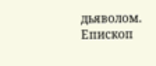дьяволом. Епископ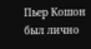Пьер Кошон был лично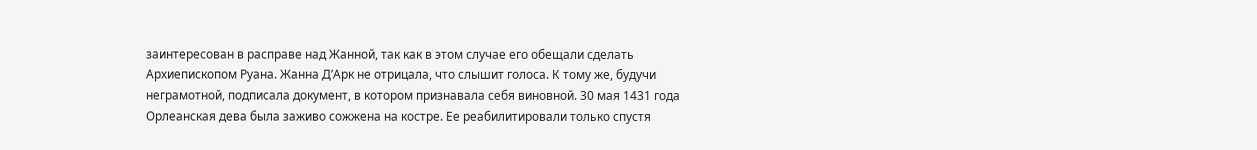заинтересован в расправе над Жанной, так как в этом случае его обещали сделать Архиепископом Руана. Жанна Д’Арк не отрицала, что слышит голоса. К тому же, будучи неграмотной, подписала документ, в котором признавала себя виновной. 30 мая 1431 года Орлеанская дева была заживо сожжена на костре. Ее реабилитировали только спустя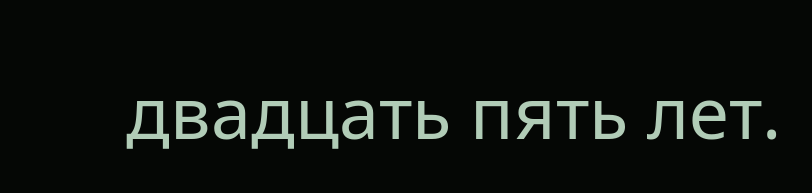двадцать пять лет.